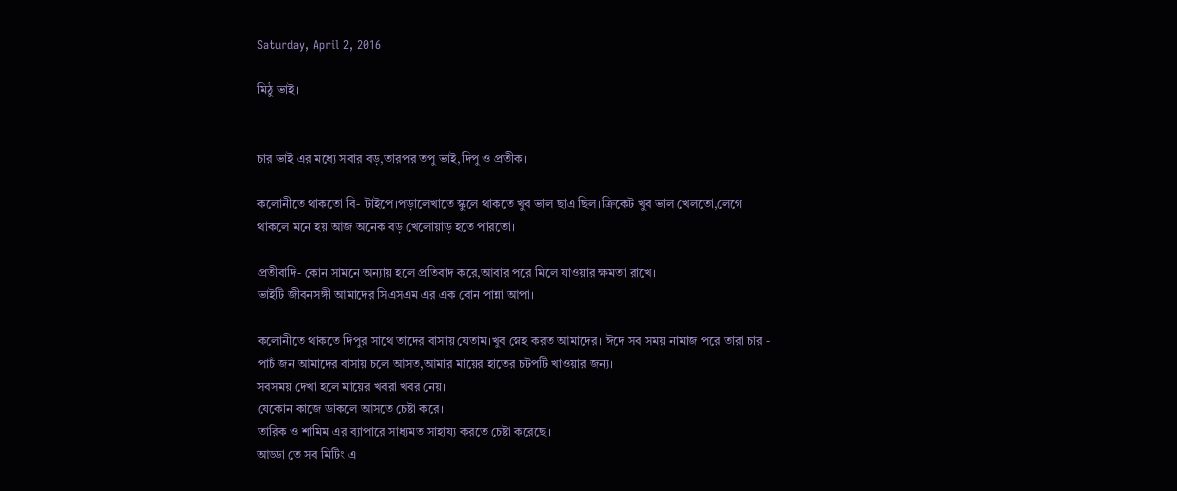Saturday, April 2, 2016

মিঠু ভাই।


চার ভাই এর মধ্যে সবার বড়,তারপর তপু ভাই,দিপু ও প্রতীক।

কলোনীতে থাকতো বি- টাইপে।পড়ালেখাতে স্কুলে থাকতে খুব ভাল ছাএ ছিল।ক্রিকেট খুব ভাল খেলতো,লেগে থাকলে মনে হয় আজ অনেক বড় খেলোয়াড় হতে পারতো।

প্রতীবাদি- কোন সামনে অন্যায় হলে প্রতিবাদ করে,আবার পরে মিলে যাওয়ার ক্ষমতা রাখে।
ভাইটি জীবনসঙ্গী আমাদের সিএসএম এর এক বোন পান্না আপা।

কলোনীতে থাকতে দিপুর সাথে তাদের বাসায় যেতাম।খুব স্নেহ করত আমাদের। ঈদে সব সময় নামাজ পরে তারা চার - পাচঁ জন আমাদের বাসায় চলে আসত,আমার মায়ের হাতের চটপটি খাওয়ার জন্য।
সবসময় দেখা হলে মায়ের খবরা খবর নেয়।
যেকোন কাজে ডাকলে আসতে চেষ্টা করে।
তারিক ও শামিম এর ব্যাপারে সাধ্যমত সাহায্য করতে চেষ্টা করেছে।
আড্ডা তে সব মিটিং এ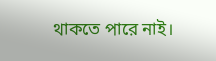থাকতে পারে নাই।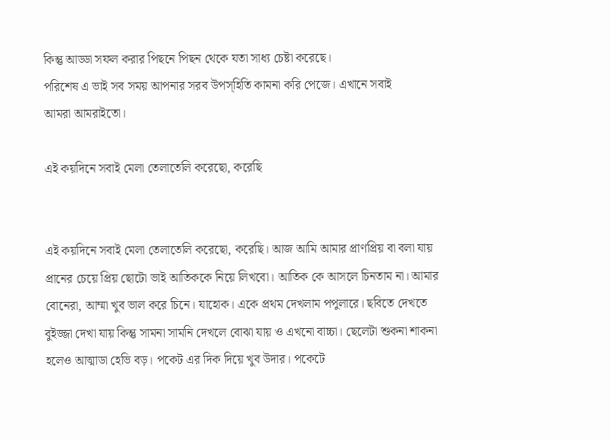কিন্তু আড্ডা সফল করার পিছনে পিছন থেকে যতা সাধ্য চেষ্টা করেছে।
পরিশেষ এ ভাই সব সময় আপনার সরব উপস্হিতি কামনা করি পেজে। এখানে সবাই
আমরা আমরাইতো।

এই কয়দিনে সবাই মেলা তেলাতেলি করেছো, করেছি


এই কয়দিনে সবাই মেলা তেলাতেলি করেছো, করেছি। আজ আমি আমার প্রাণপ্রিয় বা বলা যায় প্রানের চেয়ে প্রিয় ছোটো ভাই আতিককে নিয়ে লিখবো। আতিক কে আসলে চিনতাম না। আমার বোনেরা, আম্মা খুব ভাল করে চিনে। যাহোক। একে প্রথম দেখলাম পপুলারে। ছবিতে দেখতে বুইজ্জা দেখা যায় কিন্তু সামনা সামনি দেখলে বোঝা যায় ও এখনো বাচ্চা। ছেলেটা শুকনা শাকনা হলেও আত্মাডা হেভি বড়। পকেট এর দিক দিয়ে খুব উদার। পকেটে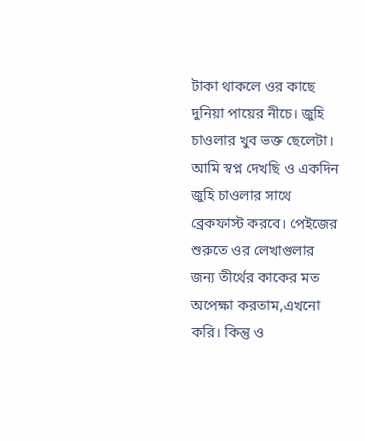টাকা থাকলে ওর কাছে দুনিয়া পায়ের নীচে। জুহি চাওলার খুব ভক্ত ছেলেটা। আমি স্বপ্ন দেখছি ও একদিন জুহি চাওলার সাথে ব্রেকফাস্ট করবে। পেইজের শুরুতে ওর লেখাগুলার জন্য তীর্থের কাকের মত অপেক্ষা করতাম,এখনো করি। কিন্তু ও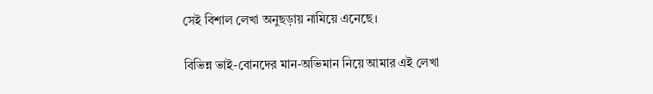সেই বিশাল লেখা অনুছড়ায় নামিয়ে এনেছে।

বিভিন্ন ভাই-বোনদের মান-অভিমান নিয়ে আমার এই লেখা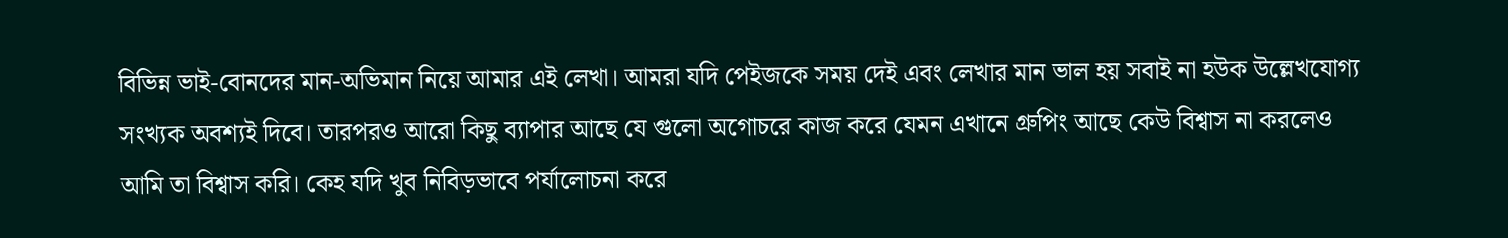বিভিন্ন ভাই-বোনদের মান-অভিমান নিয়ে আমার এই লেখা। আমরা যদি পেইজকে সময় দেই এবং লেখার মান ভাল হয় সবাই না হউক উল্লেখযোগ্য সংখ্যক অবশ্যই দিবে। তারপরও আরো কিছু ব্যাপার আছে যে গুলো অগোচরে কাজ করে যেমন এখানে গ্রুপিং আছে কেউ বিশ্বাস না করলেও আমি তা বিশ্বাস করি। কেহ যদি খুব নিবিড়ভাবে পর্যালোচনা করে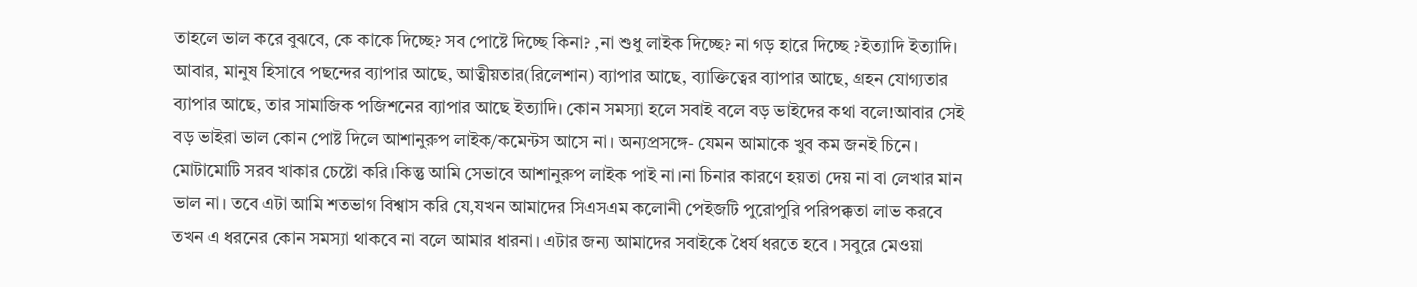তাহলে ভাল করে বুঝবে, কে কাকে দিচ্ছে? সব পোষ্টে দিচ্ছে কিনা? ,না শুধু লাইক দিচ্ছে? না গড় হারে দিচ্ছে ?ইত্যাদি ইত্যাদি। আবার, মানুষ হিসাবে পছন্দের ব্যাপার আছে, আত্বীয়তার(রিলেশান) ব্যাপার আছে, ব্যাক্তিত্বের ব্যাপার আছে, গ্রহন যোগ্যতার ব্যাপার আছে, তার সামাজিক পজিশনের ব্যাপার আছে ইত্যাদি। কোন সমস্যা হলে সবাই বলে বড় ভাইদের কথা বলে!আবার সেই বড় ভাইরা ভাল কোন পোষ্ট দিলে আশানুরুপ লাইক/কমেন্টস আসে না। অন্যপ্রসঙ্গে- যেমন আমাকে খুব কম জনই চিনে। মোটামোটি সরব খাকার চেষ্টো করি।কিন্তু আমি সেভাবে আশানুরুপ লাইক পাই না।না চিনার কারণে হয়তা দেয় না বা লেখার মান ভাল না। তবে এটা আমি শতভাগ বিশ্বাস করি যে,যখন আমাদের সিএসএম কলোনী পেইজটি পুরোপুরি পরিপক্কতা লাভ করবে তখন এ ধরনের কোন সমস্যা থাকবে না বলে আমার ধারনা। এটার জন্য আমাদের সবাইকে ধৈর্য ধরতে হবে । সবুরে মেওয়া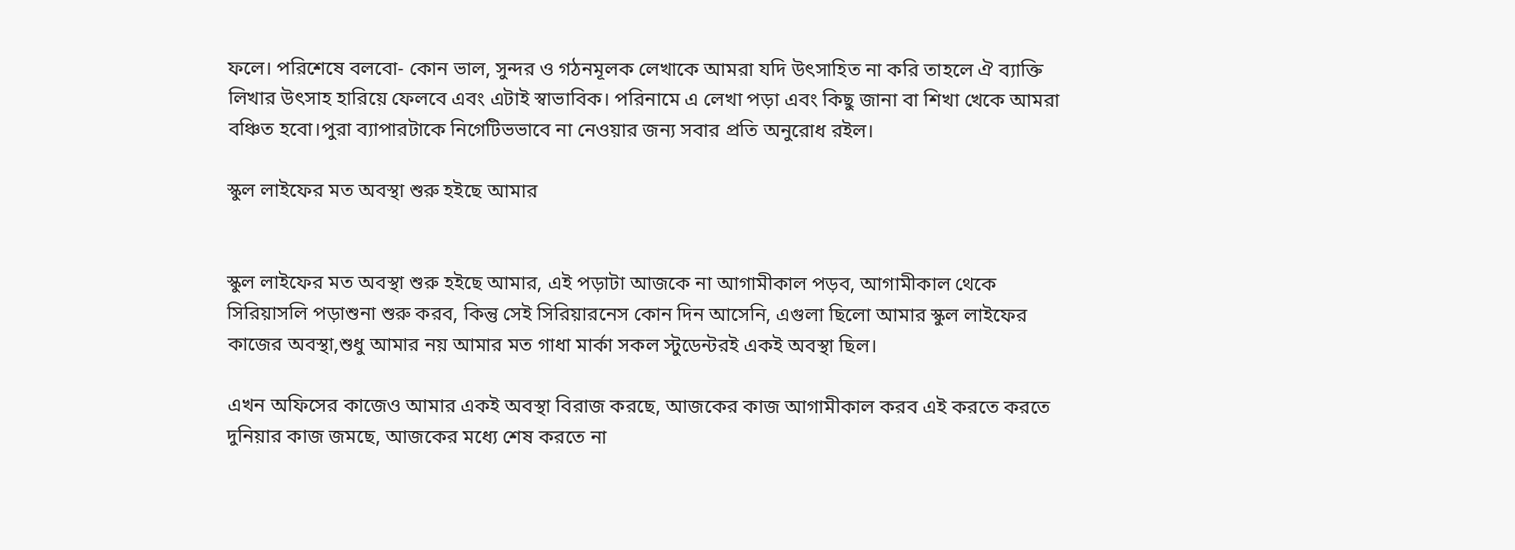ফলে। পরিশেষে বলবো- কোন ভাল, সুন্দর ও গঠনমূলক লেখাকে আমরা যদি উৎসাহিত না করি তাহলে ঐ ব্যাক্তি লিখার উৎসাহ হারিয়ে ফেলবে এবং এটাই স্বাভাবিক। পরিনামে এ লেখা পড়া এবং কিছু জানা বা শিখা খেকে আমরা বঞ্চিত হবো।পুরা ব্যাপারটাকে নিগেটিভভাবে না নেওয়ার জন্য সবার প্রতি অনুরোধ রইল।

স্কুল লাইফের মত অবস্থা শুরু হইছে আমার


স্কুল লাইফের মত অবস্থা শুরু হইছে আমার, এই পড়াটা আজকে না আগামীকাল পড়ব, আগামীকাল থেকে সিরিয়াসলি পড়াশুনা শুরু করব, কিন্তু সেই সিরিয়ারনেস কোন দিন আসেনি, এগুলা ছিলো আমার স্কুল লাইফের কাজের অবস্থা,শুধু আমার নয় আমার মত গাধা মার্কা সকল স্টুডেন্টরই একই অবস্থা ছিল।

এখন অফিসের কাজেও আমার একই অবস্থা বিরাজ করছে, আজকের কাজ আগামীকাল করব এই করতে করতে দুনিয়ার কাজ জমছে, আজকের মধ্যে শেষ করতে না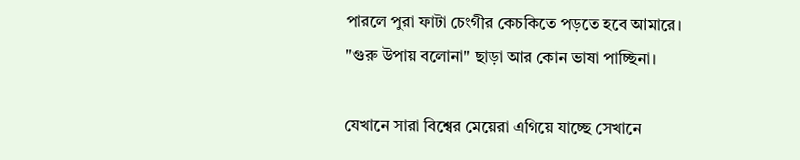পারলে পুরা ফাটা চেংগীর কেচকিতে পড়তে হবে আমারে।
"গুরু উপায় বলোনা" ছাড়া আর কোন ভাষা পাচ্ছিনা।

যেখানে সারা বিশ্বের মেয়েরা এগিয়ে যাচ্ছে সেখানে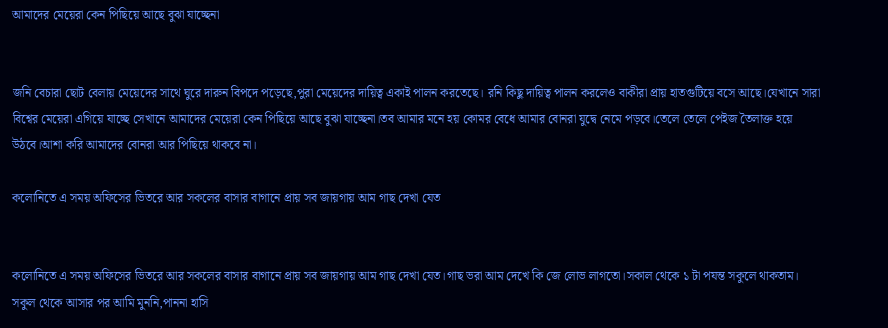আমাদের মেয়েরা কেন পিছিয়ে আছে বুঝা যাচ্ছেনা


জনি বেচারা ছোট বেলায় মেয়েদের সাথে ঘুরে দারুন বিপদে পড়েছে,পুরা মেয়েদের দায়িত্ব একাই পালন করতেছে। রনি কিছু দায়িত্ব পালন করলেও বাকীরা প্রায় হাতগুটিয়ে বসে আছে।যেখানে সারা বিশ্বের মেয়েরা এগিয়ে যাচ্ছে সেখানে আমাদের মেয়েরা কেন পিছিয়ে আছে বুঝা যাচ্ছেনা।তব আমার মনে হয় কোমর বেধে আমার বোনরা যুদ্বে নেমে পড়বে।তেলে তেলে পেইজ তৈলাক্ত হয়ে উঠবে।আশা করি আমাদের বোনরা আর পিছিয়ে থাকবে না।

কলোনিতে এ সময় অফিসের ভিতরে আর সকলের বাসার বাগানে প্রায় সব জায়গায় আম গাছ দেখা যেত


কলোনিতে এ সময় অফিসের ভিতরে আর সকলের বাসার বাগানে প্রায় সব জায়গায় আম গাছ দেখা যেত।গাছ ভরা আম দেখে কি জে লোভ লাগতো।সকাল থেকে ১ টা পযন্ত সকুলে থাকতাম। সকুল থেকে আসার পর আমি মুননি,পাননা হাসি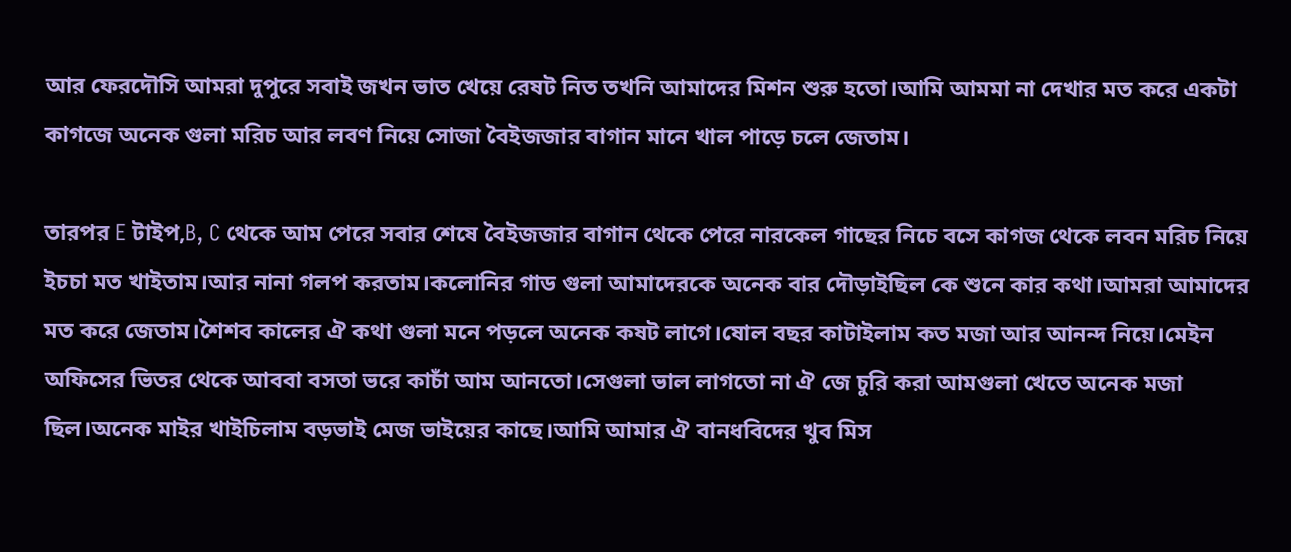আর ফেরদৌসি আমরা দুপুরে সবাই জখন ভাত খেয়ে রেষট নিত তখনি আমাদের মিশন শুরু হতো।আমি আমমা না দেখার মত করে একটা কাগজে অনেক গুলা মরিচ আর লবণ নিয়ে সোজা বৈইজজার বাগান মানে খাল পাড়ে চলে জেতাম।

তারপর E টাইপ,B, C থেকে আম পেরে সবার শেষে বৈইজজার বাগান থেকে পেরে নারকেল গাছের নিচে বসে কাগজ থেকে লবন মরিচ নিয়ে ইচচা মত খাইতাম।আর নানা গলপ করতাম।কলোনির গাড গুলা আমাদেরকে অনেক বার দৌড়াইছিল কে শুনে কার কথা।আমরা আমাদের মত করে জেতাম।শৈশব কালের ঐ কথা গুলা মনে পড়লে অনেক কষট লাগে।ষোল বছর কাটাইলাম কত মজা আর আনন্দ নিয়ে।মেইন অফিসের ভিতর থেকে আববা বসতা ভরে কাচাঁ আম আনতো।সেগুলা ভাল লাগতো না ঐ জে চুরি করা আমগুলা খেতে অনেক মজা ছিল।অনেক মাইর খাইচিলাম বড়ভাই মেজ ভাইয়ের কাছে।আমি আমার ঐ বানধবিদের খুব মিস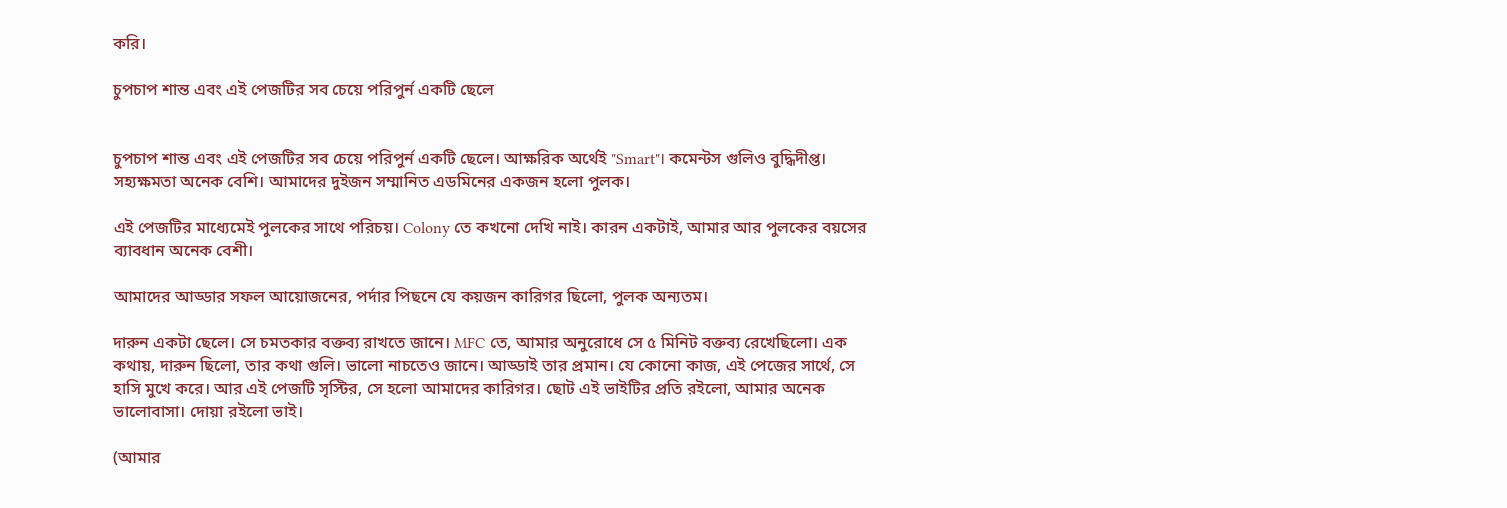করি।

চুপচাপ শান্ত এবং এই পেজটির সব চেয়ে পরিপুর্ন একটি ছেলে


চুপচাপ শান্ত এবং এই পেজটির সব চেয়ে পরিপুর্ন একটি ছেলে। আক্ষরিক অর্থেই "Smart"। কমেন্টস গুলিও বুদ্ধিদীপ্ত। সহ্যক্ষমতা অনেক বেশি। আমাদের দুইজন সম্মানিত এডমিনের একজন হলো পুলক।

এই পেজটির মাধ্যেমেই পুলকের সাথে পরিচয়। Colony তে কখনো দেখি নাই। কারন একটাই, আমার আর পুলকের বয়সের ব্যাবধান অনেক বেশী।

আমাদের আড্ডার সফল আয়োজনের, পর্দার পিছনে যে কয়জন কারিগর ছিলো, পুলক অন্যতম।

দারুন একটা ছেলে। সে চমতকার বক্তব্য রাখতে জানে। MFC তে, আমার অনুরোধে সে ৫ মিনিট বক্তব্য রেখেছিলো। এক কথায়, দারুন ছিলো, তার কথা গুলি। ভালো নাচতেও জানে। আড্ডাই তার প্রমান। যে কোনো কাজ, এই পেজের সার্থে, সে হাসি মুখে করে। আর এই পেজটি সৃস্টির, সে হলো আমাদের কারিগর। ছোট এই ভাইটির প্রতি রইলো, আমার অনেক ভালোবাসা। দোয়া রইলো ভাই।

(আমার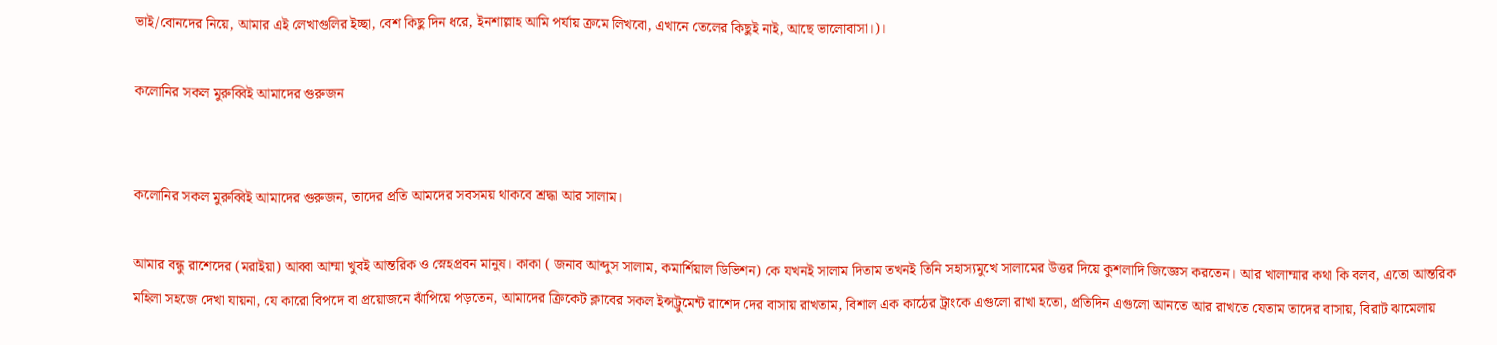ভাই/বোনদের নিয়ে, আমার এই লেখাগুলির ইচ্ছা, বেশ কিছু দিন ধরে, ইনশাল্লাহ আমি পর্যায় ক্রমে লিখবো, এখানে তেলের কিছুই নাই, আছে ভালোবাসা।)।

কলোনির সকল মুরুব্বিই আমাদের গুরুজন


কলোনির সকল মুরুব্বিই আমাদের গুরুজন, তাদের প্রতি আমদের সবসময় থাকবে শ্রদ্ধা আর সালাম।

আমার বন্ধু রাশেদের (মরাইয়া) আব্বা আম্মা খুবই আন্তরিক ও স্নেহপ্রবন মানুষ। কাকা ( জনাব আব্দুস সালাম, কমার্শিয়াল ডিভিশন) কে যখনই সালাম দিতাম তখনই তিনি সহাস্যমুখে সালামের উত্তর দিয়ে কুশলাদি জিজ্ঞেস করতেন। আর খালাম্মার কথা কি বলব, এতো আন্তরিক মহিলা সহজে দেখা যায়না, যে কারো বিপদে বা প্রয়োজনে ঝাঁপিয়ে পড়তেন, আমাদের ক্রিকেট ক্লাবের সকল ইন্সট্রুমেন্ট রাশেদ দের বাসায় রাখতাম, বিশাল এক কাঠের ট্রাংকে এগুলো রাখা হতো, প্রতিদিন এগুলো আনতে আর রাখতে যেতাম তাদের বাসায়, বিরাট ঝামেলায়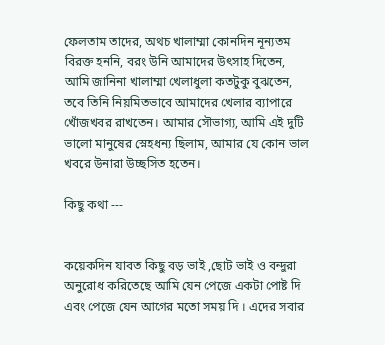ফেলতাম তাদের, অথচ খালাম্মা কোনদিন নূন্যতম বিরক্ত হননি, বরং উনি আমাদের উৎসাহ দিতেন, আমি জানিনা খালাম্মা খেলাধুলা কতটুকু বুঝতেন, তবে তিনি নিয়মিতভাবে আমাদের খেলার ব্যাপারে খোঁজখবর রাখতেন। আমার সৌভাগ্য, আমি এই দুটি ভালো মানুষের স্নেহধন্য ছিলাম, আমার যে কোন ভাল খবরে উনারা উচ্ছসিত হতেন।

কিছু কথা ---


কয়েকদিন যাবত কিছু বড় ভাই ,ছোট ভাই ও বন্দুরা অনুরোধ করিতেছে আমি যেন পেজে একটা পোষ্ট দি এবং পেজে যেন আগের মতো সময় দি । এদের সবার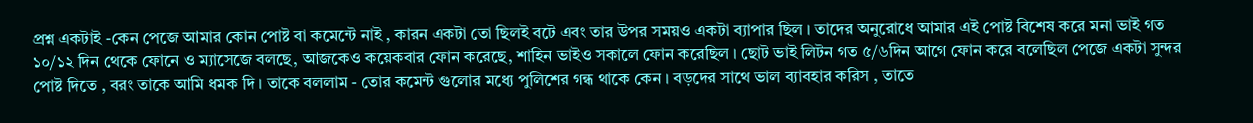প্রশ্ন একটাই -কেন পেজে আমার কোন পোষ্ট বা কমেন্টে নাই , কারন একটা তো ছিলই বটে এবং তার উপর সময়ও একটা ব্যাপার ছিল । তাদের অনুরোধে আমার এই পোষ্ট বিশেষ করে মনা ভাই গত ১০/১২ দিন থেকে ফোনে ও ম্যাসেজে বলছে, আজকেও কয়েকবার ফোন করেছে, শাহিন ভাইও সকালে ফোন করেছিল । ছোট ভাই লিটন গত ৫/৬দিন আগে ফোন করে বলেছিল পেজে একটা সুন্দর পোষ্ট দিতে , বরং তাকে আমি ধমক দি । তাকে বললাম - তোর কমেন্ট গুলোর মধ্যে পুলিশের গন্ধ থাকে কেন । বড়দের সাথে ভাল ব্যাবহার করিস , তাতে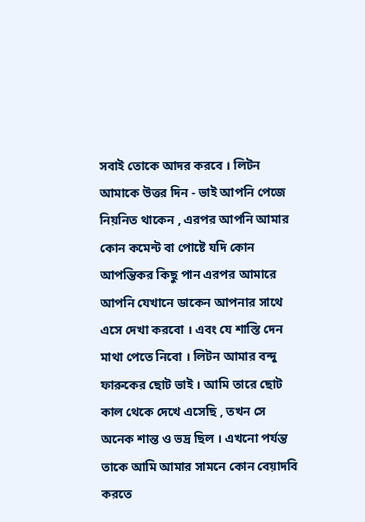সবাই তোকে আদর করবে । লিটন আমাকে উত্তর দিন - ভাই আপনি পেজে নিয়নিত থাকেন , এরপর আপনি আমার কোন কমেন্ট বা পোষ্টে যদি কোন আপন্তিকর কিছু পান এরপর আমারে আপনি যেখানে ডাকেন আপনার সাথে এসে দেখা করবো । এবং যে শাস্তি দেন মাথা পেতে নিবো । লিটন আমার বন্দু ফারুকের ছোট ভাই । আমি তারে ছোট কাল থেকে দেখে এসেছি , তখন সে অনেক শান্ত ও ভদ্র ছিল । এখনো পর্যন্ত তাকে আমি আমার সামনে কোন বেয়াদবি করতে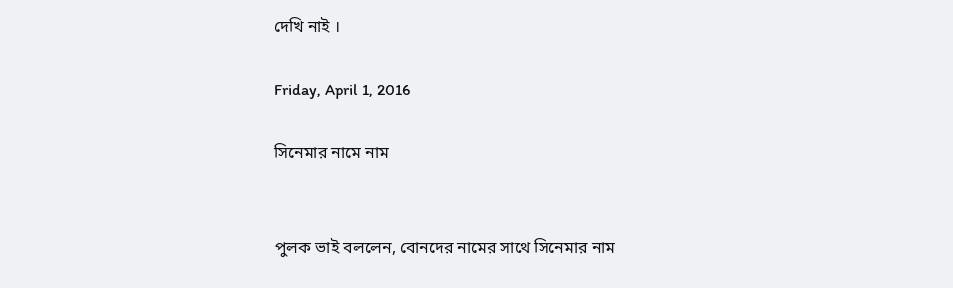দেখি নাই ।

Friday, April 1, 2016

সিনেমার নামে নাম


পুলক ভাই বললেন, বোনদের নামের সাথে সিনেমার নাম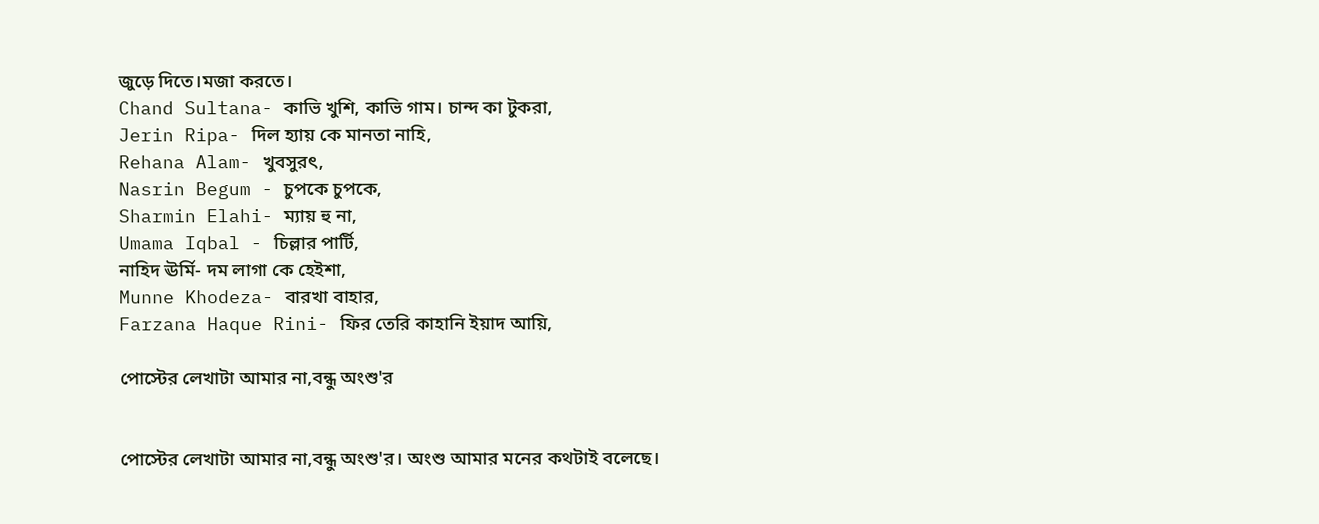জুড়ে দিতে।মজা করতে।
Chand Sultana- কাভি খুশি, কাভি গাম। চান্দ কা টুকরা,
Jerin Ripa- দিল হ্যায় কে মানতা নাহি,
Rehana Alam- খুবসুরৎ,
Nasrin Begum - চুপকে চুপকে,
Sharmin Elahi- ম্যায় হু না,
Umama Iqbal - চিল্লার পার্টি,
নাহিদ ঊর্মি- দম লাগা কে হেইশা,
Munne Khodeza- বারখা বাহার,
Farzana Haque Rini- ফির তেরি কাহানি ইয়াদ আয়ি,

পোস্টের লেখাটা আমার না,বন্ধু অংশু'র


পোস্টের লেখাটা আমার না,বন্ধু অংশু'র। অংশু আমার মনের কথটাই বলেছে।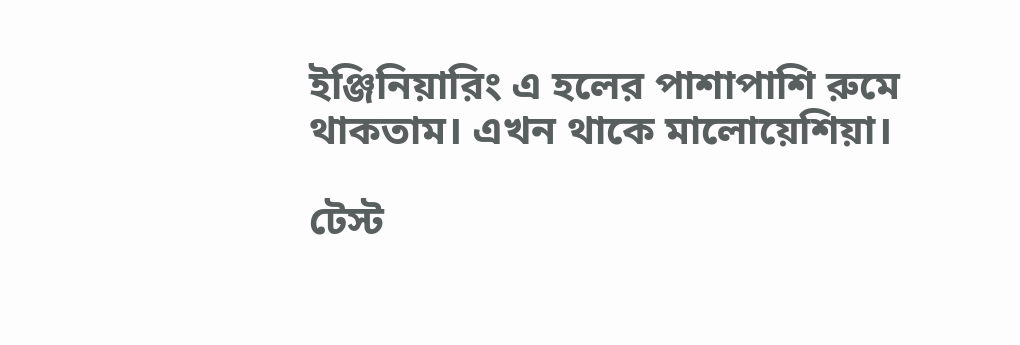ইঞ্জিনিয়ারিং এ হলের পাশাপাশি রুমে থাকতাম। এখন থাকে মালোয়েশিয়া।

টেস্ট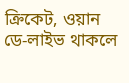ক্রিকেট, ওয়ান ডে-লাইভ থাকলে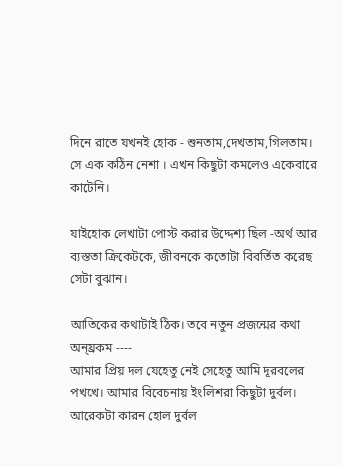দিনে রাতে যখনই হোক - শুনতাম,দেখতাম,গিলতাম।
সে এক কঠিন নেশা । এখন কিছুটা কমলেও একেবারে কাটেনি।

যাইহোক লেখাটা পোস্ট করার উদ্দেশ্য ছিল -অর্থ আর ব্যস্ততা ক্রিকেটকে, জীবনকে কতোটা বিবর্তিত করেছ সেটা বুঝান।

আতিকের কথাটাই ঠিক। তবে নতুন প্রজন্মের কথা অন্য্রকম ----
আমার প্রিয় দল যেহেতু নেই সেহেতু আমি দূরবলের পখখে। আমার বিবেচনায় ইংলিশরা কিছুটা দুর্বল।
আরেকটা কারন হোল দুর্বল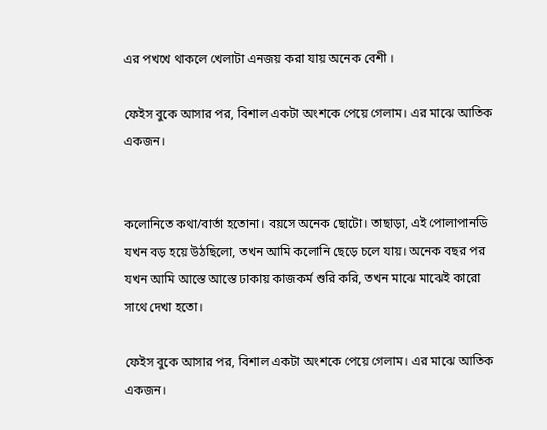এর পখখে থাকলে খেলাটা এনজয় করা যায় অনেক বেশী ।

ফেইস বুকে আসার পর, বিশাল একটা অংশকে পেয়ে গেলাম। এর মাঝে আতিক একজন।


কলোনিতে কথা/বার্তা হতোনা। বয়সে অনেক ছোটো। তাছাড়া, এই পোলাপানডি যখন বড় হয়ে উঠছিলো, তখন আমি কলোনি ছেড়ে চলে যায়। অনেক বছর পর যখন আমি আস্তে আস্তে ঢাকায় কাজকর্ম শুরি করি, তখন মাঝে মাঝেই কারো সাথে দেখা হতো।

ফেইস বুকে আসার পর, বিশাল একটা অংশকে পেয়ে গেলাম। এর মাঝে আতিক একজন।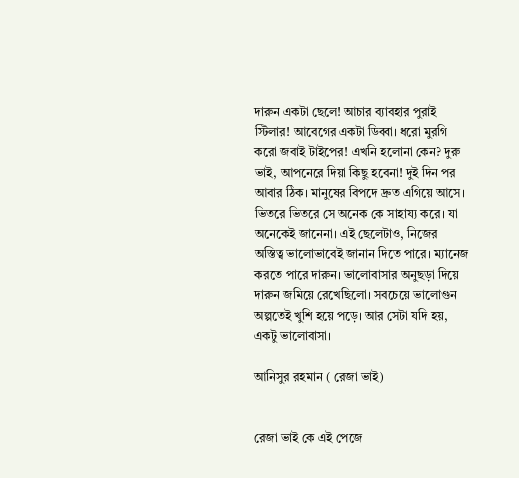দারুন একটা ছেলে! আচার ব্যাবহার পুরাই স্টিলার! আবেগের একটা ডিব্বা। ধরো মুরগি করো জবাই টাইপের! এখনি হলোনা কেন? দুরু ভাই, আপনেরে দিয়া কিছু হবেনা! দুই দিন পর আবার ঠিক। মানুষের বিপদে দ্রুত এগিয়ে আসে। ভিতরে ভিতরে সে অনেক কে সাহায্য করে। যা অনেকেই জানেনা। এই ছেলেটাও, নিজের অস্তিত্ব ভালোভাবেই জানান দিতে পারে। ম্যানেজ করতে পারে দারুন। ভালোবাসার অনুছড়া দিয়ে দারুন জমিয়ে রেখেছিলো। সবচেয়ে ভালোগুন অল্পতেই খুশি হয়ে পড়ে। আর সেটা যদি হয়, একটু ভালোবাসা।

আনিসুর রহমান ( রেজা ভাই)


রেজা ভাই কে এই পেজে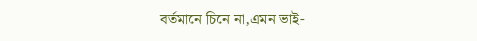বর্তমানে চিনে না,এমন ভাই-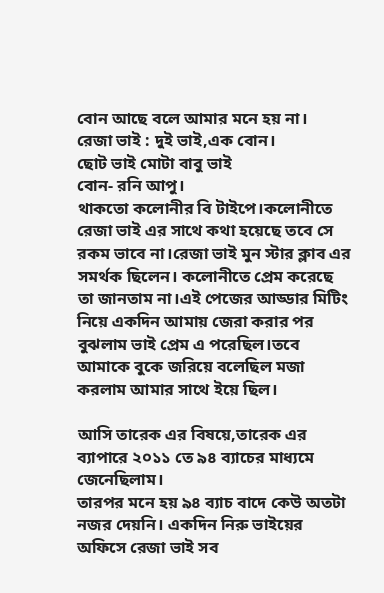বোন আছে বলে আমার মনে হয় না।
রেজা ভাই : দুই ভাই,এক বোন।
ছোট ভাই মোটা বাবু ভাই
বোন- রনি আপু।
থাকতো কলোনীর বি টাইপে।কলোনীতে রেজা ভাই এর সাথে কথা হয়েছে তবে সে রকম ভাবে না।রেজা ভাই মুন স্টার ক্লাব এর সমর্থক ছিলেন। কলোনীতে প্রেম করেছে তা জানতাম না।এই পেজের আড্ডার মিটিং নিয়ে একদিন আমায় জেরা করার পর বুঝলাম ভাই প্রেম এ পরেছিল।তবে আমাকে বুকে জরিয়ে বলেছিল মজা করলাম আমার সাথে ইয়ে ছিল।

আসি তারেক এর বিষয়ে,তারেক এর ব্যাপারে ২০১১ তে ৯৪ ব্যাচের মাধ্যমে জেনেছিলাম।
তারপর মনে হয় ৯৪ ব্যাচ বাদে কেউ অতটা নজর দেয়নি। একদিন নিরু ভাইয়ের অফিসে রেজা ভাই সব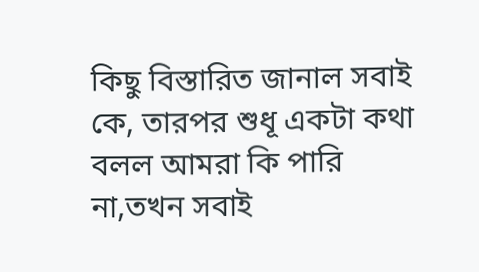কিছু বিস্তারিত জানাল সবাই কে, তারপর শুধূ একটা কথা বলল আমরা কি পারি না,তখন সবাই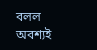বলল অবশ্যই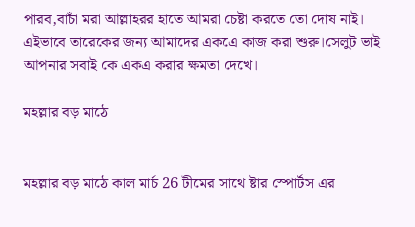পারব,বাচাঁ মরা আল্লাহরর হাতে আমরা চেষ্টা করতে তো দোষ নাই। এইভাবে তারেকের জন্য আমাদের একএে কাজ করা শুরু।সেলুট ভাই আপনার সবাই কে একএ করার ক্ষমতা দেখে।

মহল্লার বড় মাঠে


মহল্লার বড় মাঠে কাল মার্চ 26 টীমের সাথে ষ্টার স্পোর্টস এর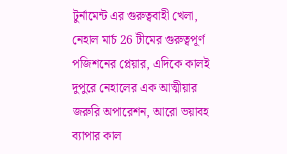টুর্নামেন্ট এর গুরুত্ববাহী খেলা, নেহাল মার্চ 26 টীমের গুরুত্বপূর্ণ পজিশনের প্লেয়ার, এদিকে কালই দুপুরে নেহালের এক আত্মীয়ার জরুরি অপারেশন, আরো ভয়াবহ ব্যাপার কাল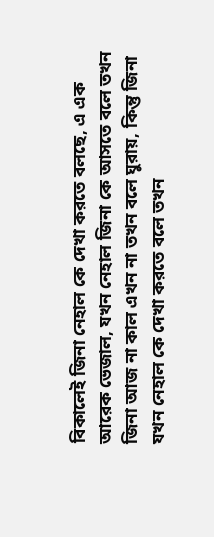বিকালেই জিনা নেহাল কে দেখা করতে বলছে, এ এক আরেক ভেজাল, যখন নেহাল জিনা কে আসতে বলে তখন জিনা আজ না কাল এখন না তখন বলে ঘুরায়, কিন্তু জিনা যখন নেহাল কে দেখা করতে বলে তখন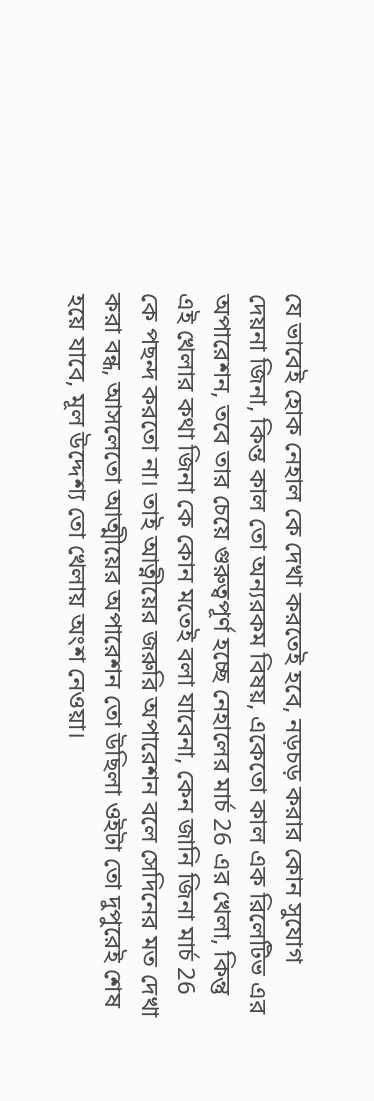যে ভাবেই হোক নেহাল কে দেখা করতেই হবে, নড়চড় করার কোন সুযোগ দেয়না জিনা, কিন্ত কাল তো অন্যরকম বিষয়, একেতো কাল এক রিলেটিভ এর অপারেশন, তবে তার চেয়ে গুরুত্বপূর্ণ হচ্ছে নেহালের মার্চ 26 এর খেলা, কিন্তু এই খেলার কথা জিনা কে কোন মতেই বলা যাবেনা, কেন জানি জিনা মার্চ 26 কে পছন্দ করতো না। তাই আত্নীয়ের জরুরি অপারেশন বলে সেদিনের মত দেখা করা বন্ধ, আসলেতো আত্মীয়ের অপারেশন তো উছিলা ওইটা তো দুপুরেই শেষ হয়ে যাবে, মূল উদ্দেশ্য তো খেলায় অংশ নেওয়া।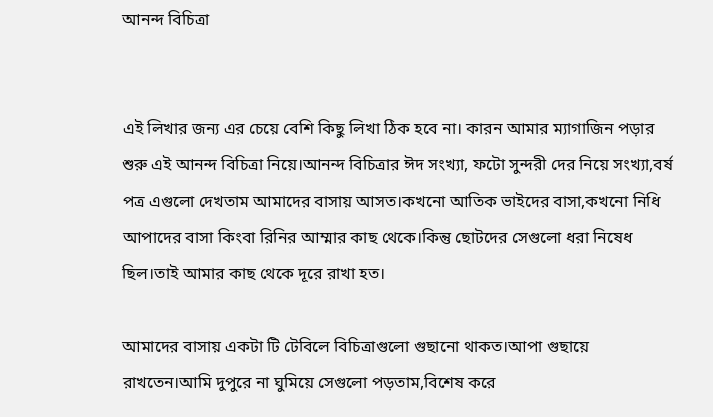আনন্দ বিচিত্রা


এই লিখার জন্য এর চেয়ে বেশি কিছু লিখা ঠিক হবে না। কারন আমার ম্যাগাজিন পড়ার শুরু এই আনন্দ বিচিত্রা নিয়ে।আনন্দ বিচিত্রার ঈদ সংখ্যা, ফটো সুন্দরী দের নিয়ে সংখ্যা,বর্ষ পত্র এগুলো দেখতাম আমাদের বাসায় আসত।কখনো আতিক ভাইদের বাসা,কখনো নিধি আপাদের বাসা কিংবা রিনির আম্মার কাছ থেকে।কিন্তু ছোটদের সেগুলো ধরা নিষেধ ছিল।তাই আমার কাছ থেকে দূরে রাখা হত।

আমাদের বাসায় একটা টি টেবিলে বিচিত্রাগুলো গুছানো থাকত।আপা গুছায়ে রাখতেন।আমি দুপুরে না ঘুমিয়ে সেগুলো পড়তাম,বিশেষ করে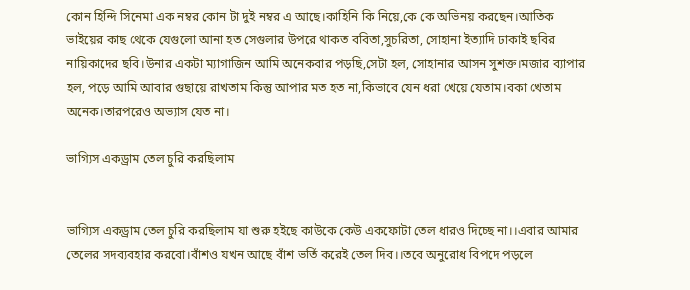কোন হিন্দি সিনেমা এক নম্বর কোন টা দুই নম্বর এ আছে।কাহিনি কি নিয়ে,কে কে অভিনয় করছেন।আতিক ভাইয়ের কাছ থেকে যেগুলো আনা হত সেগুলার উপরে থাকত ববিতা,সুচরিতা, সোহানা ইত্যাদি ঢাকাই ছবির নায়িকাদের ছবি।উনার একটা ম্যাগাজিন আমি অনেকবার পড়ছি,সেটা হল, সোহানার আসন সুশক্ত।মজার ব্যাপার হল, পড়ে আমি আবার গুছায়ে রাখতাম কিন্তু আপার মত হত না,কিভাবে যেন ধরা খেয়ে যেতাম।বকা খেতাম অনেক।তারপরেও অভ্যাস যেত না।

ভাগ্যিস একড্রাম তেল চুরি করছিলাম


ভাগ্যিস একড্রাম তেল চুরি করছিলাম যা শুরু হইছে কাউকে কেউ একফোটা তেল ধারও দিচ্ছে না।।এবার আমার তেলের সদব্যবহার করবো।বাঁশও যখন আছে বাঁশ ভর্তি করেই তেল দিব।।তবে অনুরোধ বিপদে পড়লে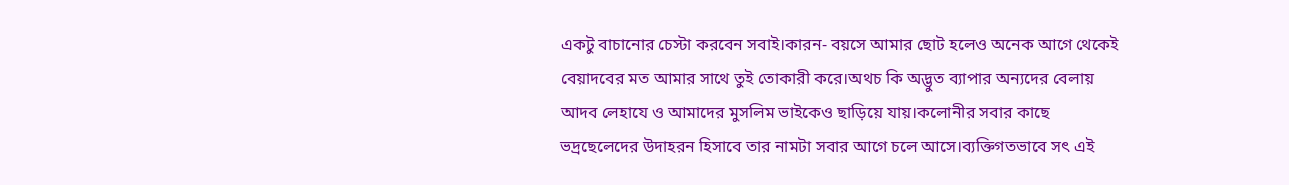একটু বাচানোর চেস্টা করবেন সবাই।কারন- বয়সে আমার ছোট হলেও অনেক আগে থেকেই বেয়াদবের মত আমার সাথে তুই তোকারী করে।অথচ কি অদ্ভুত ব্যাপার অন্যদের বেলায় আদব লেহাযে ও আমাদের মুসলিম ভাইকেও ছাড়িয়ে যায়।কলোনীর সবার কাছে ভদ্রছেলেদের উদাহরন হিসাবে তার নামটা সবার আগে চলে আসে।ব্যক্তিগতভাবে সৎ এই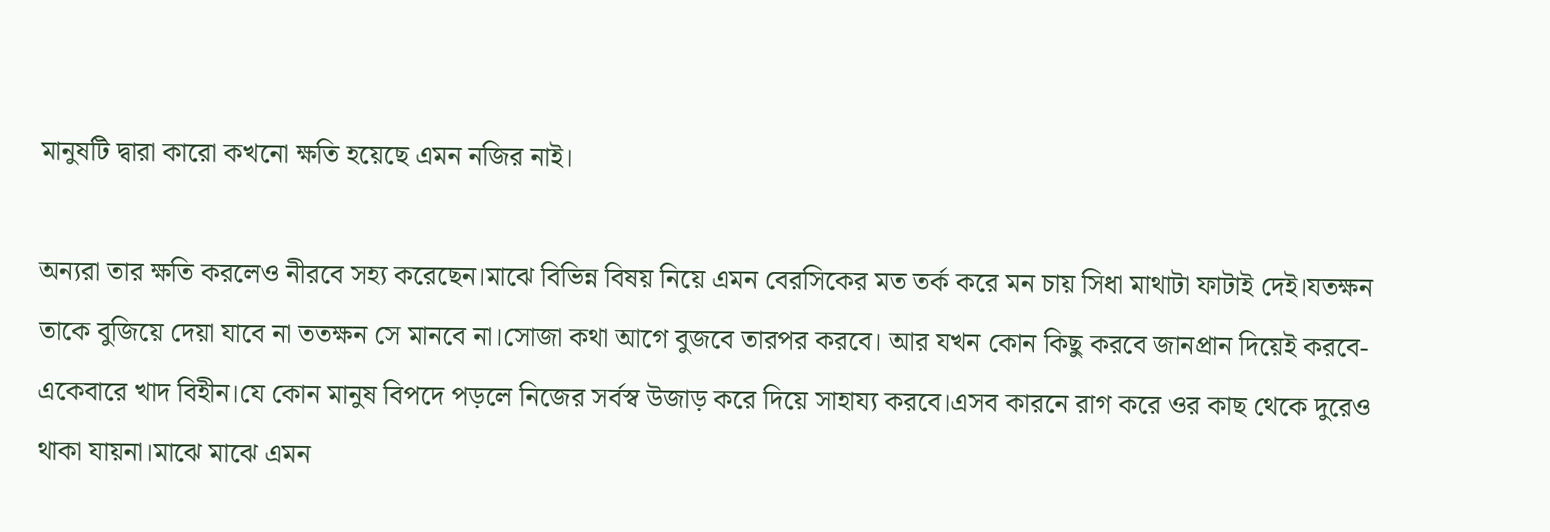মানুষটি দ্বারা কারো কখনো ক্ষতি হয়েছে এমন নজির নাই।

অন্যরা তার ক্ষতি করলেও নীরবে সহ্য করেছেন।মাঝে বিভিন্ন বিষয় নিয়ে এমন বেরসিকের মত তর্ক করে মন চায় সিধা মাথাটা ফাটাই দেই।যতক্ষন তাকে বুজিয়ে দেয়া যাবে না ততক্ষন সে মানবে না।সোজা কথা আগে বুজবে তারপর করবে। আর যখন কোন কিছু করবে জানপ্রান দিয়েই করবে- একেবারে খাদ বিহীন।যে কোন মানুষ বিপদে পড়লে নিজের সর্বস্ব উজাড় করে দিয়ে সাহায্য করবে।এসব কারনে রাগ করে ওর কাছ থেকে দুরেও থাকা যায়না।মাঝে মাঝে এমন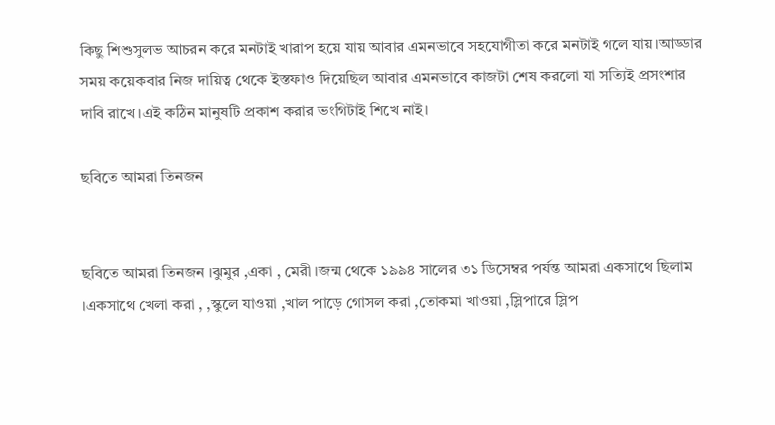কিছু শিশুসুলভ আচরন করে মনটাই খারাপ হয়ে যায় আবার এমনভাবে সহযোগীতা করে মনটাই গলে যায়।আড্ডার সময় কয়েকবার নিজ দায়িত্ব থেকে ইস্তফাও দিয়েছিল আবার এমনভাবে কাজটা শেষ করলো যা সত্যিই প্রসংশার দাবি রাখে।এই কঠিন মানুষটি প্রকাশ করার ভংগিটাই শিখে নাই।

ছবিতে আমরা তিনজন


ছবিতে আমরা তিনজন ।ঝুমুর ,একা , মেরী ।জন্ম থেকে ১৯৯৪ সালের ৩১ ডিসেম্বর পর্যন্ত আমরা একসাথে ছিলাম ।একসাথে খেলা করা , ,স্কুলে যাওয়া ,খাল পাড়ে গোসল করা ,তোকমা খাওয়া ,স্লিপারে স্লিপ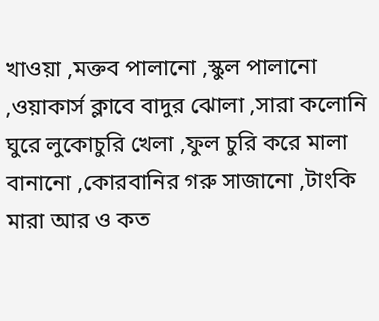খাওয়া ,মক্তব পালানো ,স্কুল পালানো ,ওয়াকার্স ক্লাবে বাদুর ঝোলা ,সারা কলোনি ঘুরে লুকোচুরি খেলা ,ফুল চুরি করে মালা বানানো ,কোরবানির গরু সাজানো ,টাংকি মারা আর ও কত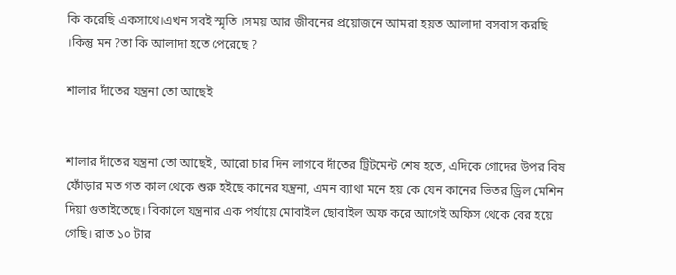কি করেছি একসাথে।এখন সবই স্মৃতি ।সময় আর জীবনের প্রয়োজনে আমরা হয়ত আলাদা বসবাস করছি ।কিন্তু মন ?তা কি আলাদা হতে পেরেছে ?

শালার দাঁতের যন্ত্রনা তো আছেই


শালার দাঁতের যন্ত্রনা তো আছেই, আরো চার দিন লাগবে দাঁতের ট্রিটমেন্ট শেষ হতে, এদিকে গোদের উপর বিষ ফোঁড়ার মত গত কাল থেকে শুরু হইছে কানের যন্ত্রনা, এমন ব্যাথা মনে হয় কে যেন কানের ভিতর ড্রিল মেশিন দিয়া গুতাইতেছে। বিকালে যন্ত্রনার এক পর্যায়ে মোবাইল ছোবাইল অফ করে আগেই অফিস থেকে বের হয়ে গেছি। রাত ১০ টার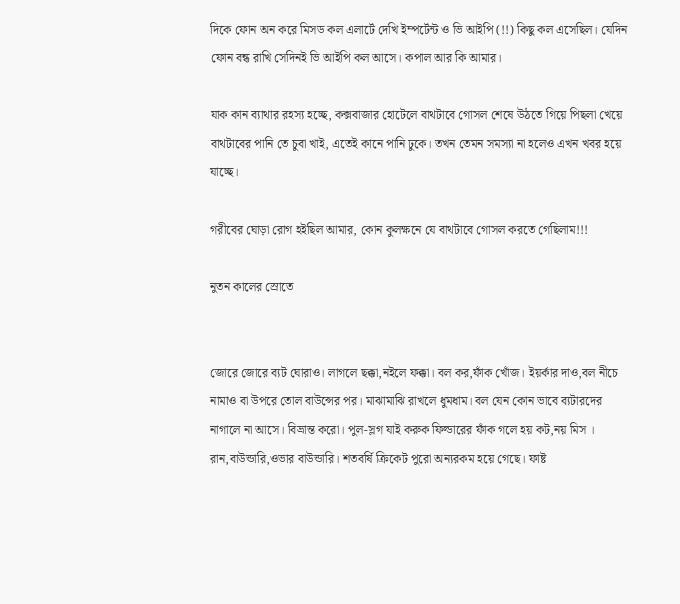দিকে ফোন অন করে মিসড কল এলার্টে দেখি ইম্পর্টেন্ট ও ভি আইপি (!!) কিছু কল এসেছিল। যেদিন ফোন বন্ধ রাখি সেদিনই ভি আইপি কল আসে। কপাল আর কি আমার।

যাক কান ব্যাথার রহস্য হচ্ছে, কক্সবাজার হোটেলে বাথটাবে গোসল শেষে উঠতে গিয়ে পিছলা খেয়ে বাথটাবের পানি তে চুবা খাই, এতেই কানে পানি ঢুকে। তখন তেমন সমস্যা না হলেও এখন খবর হয়ে যাচ্ছে।

গরীবের ঘোড়া রোগ হইছিল আমার, কোন কুলক্ষনে যে বাথটাবে গোসল করতে গেছিলাম!!!

নুতন কালের স্রোতে


জোরে জোরে ব্যট ঘোরাও। লাগলে ছক্কা,নইলে ফক্কা। বল কর,ফাঁক খোঁজ। ইয়র্কার দাও,বল নীচে নামাও বা উপরে তোল বাউন্সের পর। মাঝামাঝি রাখলে ধুমধাম। বল যেন কোন ভাবে ব্যটারদের নাগালে না আসে। বিভ্রান্ত করো। পুল-স্লগ যাই করুক ফিল্ডারের ফাঁক গলে হয় কট,নয় মিস । রান,বাউন্ডারি,ওভার বাউন্ডারি। শতবর্ষি ক্রিকেট পুরো অন্যরকম হয়ে গেছে। ফাষ্ট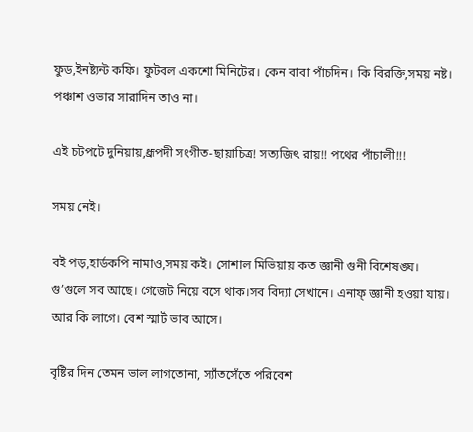ফুড,ইনষ্ট্যন্ট কফি। ফুটবল একশো মিনিটের। কেন বাবা পাঁচদিন। কি বিরক্তি,সময় নষ্ট। পঞ্চাশ ওভার সারাদিন তাও না।

এই চটপটে দুনিয়ায়,ধ্রূপদী সংগীত-ছায়াচিত্র! সত্যজিৎ রায়!! পথের পাঁচালী!!!

সময় নেই।

বই পড়,হার্ডকপি নামাও,সময় কই। সোশাল মিভিয়ায় কত জ্ঞানী গুনী বিশেষঙ্ঘ। গু’গুলে সব আছে। গেজেট নিয়ে বসে থাক।সব বিদ্যা সেখানে। এনাফ্ জ্ঞানী হওয়া যায়। আর কি লাগে। বেশ স্মার্ট ভাব আসে।

বৃষ্টির দিন তেমন ভাল লাগতোনা, স্যাঁতসেঁতে পরিবেশ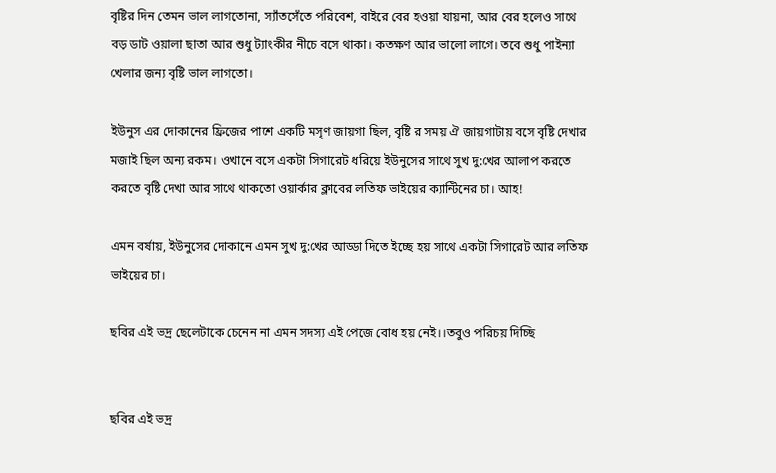বৃষ্টির দিন তেমন ভাল লাগতোনা, স্যাঁতসেঁতে পরিবেশ, বাইরে বের হওয়া যায়না, আর বের হলেও সাথে বড় ডাট ওয়ালা ছাতা আর শুধু ট্যাংকীর নীচে বসে থাকা। কতক্ষণ আর ভালো লাগে। তবে শুধু পাইন্যা খেলার জন্য বৃষ্টি ভাল লাগতো।

ইউনুস এর দোকানের ফ্রিজের পাশে একটি মসৃণ জায়গা ছিল, বৃষ্টি র সময় ঐ জায়গাটায় বসে বৃষ্টি দেখার মজাই ছিল অন্য রকম। ওখানে বসে একটা সিগারেট ধরিয়ে ইউনুসের সাথে সুখ দু:খের আলাপ করতে করতে বৃষ্টি দেখা আর সাথে থাকতো ওয়ার্কার ক্লাবের লতিফ ভাইয়ের ক্যান্টিনের চা। আহ!

এমন বর্ষায়, ইউনুসের দোকানে এমন সুখ দু:খের আড্ডা দিতে ইচ্ছে হয় সাথে একটা সিগারেট আর লতিফ ভাইয়ের চা।

ছবির এই ভদ্র ছেলেটাকে চেনেন না এমন সদস্য এই পেজে বোধ হয় নেই।।তবুও পরিচয় দিচ্ছি


ছবির এই ভদ্র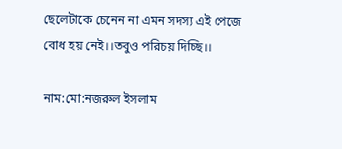ছেলেটাকে চেনেন না এমন সদস্য এই পেজে বোধ হয় নেই।।তবুও পরিচয় দিচ্ছি।।

নাম:মো:নজরুল ইসলাম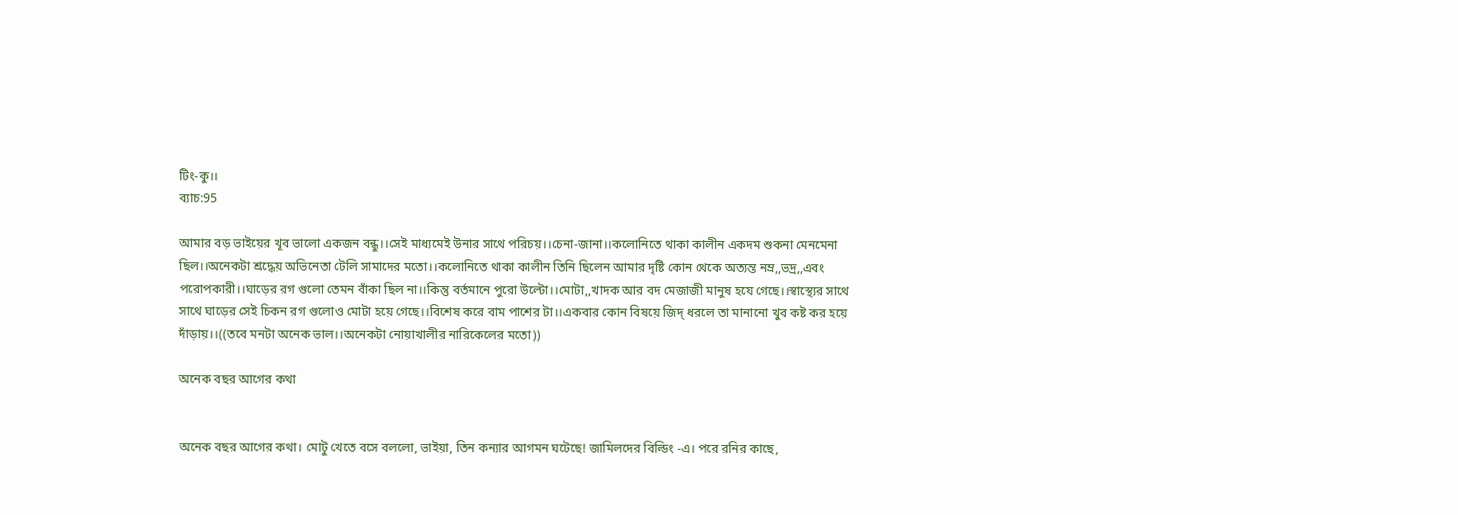টিং-কু।।
ব্যাচ:95

আমার বড় ভাইয়ের খূব ভালো একজন বন্ধু।।সেই মাধ্যমেই উনার সাথে পরিচয়।।চেনা-জানা।।কলোনিতে থাকা কালীন একদম শুকনা মেনমেনা ছিল।।অনেকটা শ্রদ্ধেয় অভিনেতা টেলি সামাদের মতো।।কলোনিতে থাকা কালীন তিনি ছিলেন আমার দৃষ্টি কোন থেকে অত্যন্ত নম্র,,ভদ্র,,এবং পরোপকারী।।ঘাড়ের রগ গুলো তেমন বাঁকা ছিল না।।কিন্তু বর্তমানে পুরো উল্টো।।মোটা,,খাদক আর বদ মেজাজী মানুষ হযে গেছে।।স্বাস্থ্যের সাথে সাথে ঘাড়ের সেই চিকন রগ গুলোও মোটা হয়ে গেছে।।বিশেষ করে বাম পাশের টা।।একবার কোন বিষয়ে জিদ্ ধরলে তা মানানো খুব কষ্ট কর হয়ে দাঁড়ায়।।((তবে মনটা অনেক ভাল।।অনেকটা নোয়াখালীর নারিকেলের মতো))

অনেক বছর আগের কথা


অনেক বছর আগের কথা। মোটু খেতে বসে বললো, ভাইয়া, তিন কন্যার আগমন ঘটেছে! জামিলদের বিল্ডিং -এ। পরে রনির কাছে,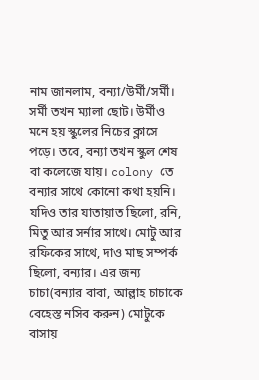নাম জানলাম, বন্যা/উর্মী/সর্মী। সর্মী তখন ম্যালা ছোট। উর্মীও মনে হয় স্কুলের নিচের ক্লাসে পড়ে। তবে, বন্যা তখন স্কুল শেষ বা কলেজে যায়। colony তে বন্যার সাথে কোনো কথা হয়নি। যদিও তার যাতায়াত ছিলো, রনি, মিতু আর সর্নার সাথে। মোটু আর রফিকের সাথে, দাও মাছ সম্পর্ক ছিলো, বন্যার। এর জন্য চাচা(বন্যার বাবা, আল্লাহ চাচাকে বেহেস্ত নসিব করুন) মোটুকে বাসায়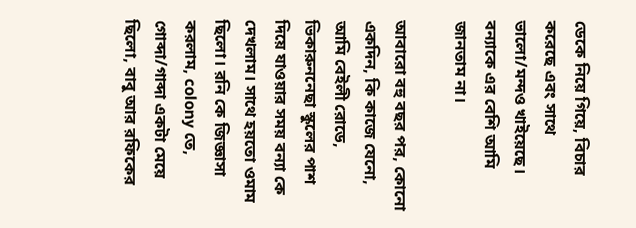ডেকে নিয়ে গিয়ে, বিচার করেছে এবং সাথে ভালো/মন্দও খাইয়েছে। বন্যাকে এর বেশি আমি জানতাম না।

আবারো বহু বছর পর, কোনো একদিন, কি কাজে যেনো, আমি বেইলী রোডে, ভিকারুননেছা স্কুলের পাশ দিয়ে যাওয়ার সময় বন্যা কে দেখলাম। সাথে হয়তো ওমাম ছিলো। রনি কে জিজ্ঞাসা করলাম, colony তে, গোব্দা/গাব্দা একটা মেয়ে ছিলো, বাবু আর রফিকের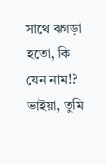সাথে ঝগড়া হতো, কি যেন নাম!? ভাইয়া, তুমি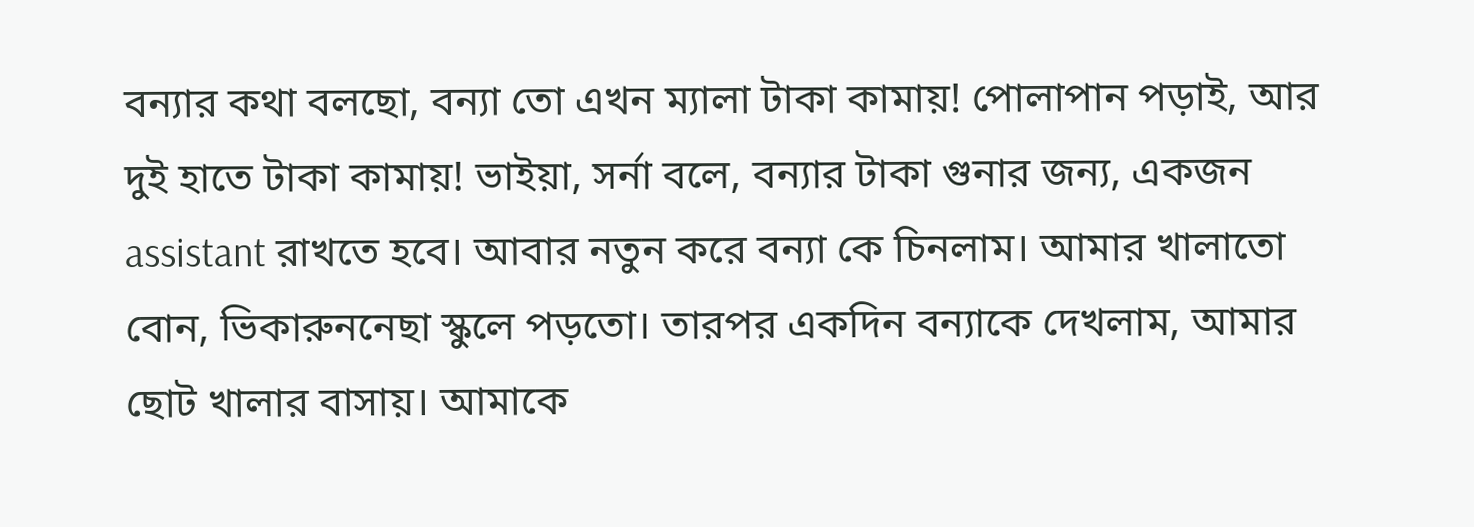বন্যার কথা বলছো, বন্যা তো এখন ম্যালা টাকা কামায়! পোলাপান পড়াই, আর দুই হাতে টাকা কামায়! ভাইয়া, সর্না বলে, বন্যার টাকা গুনার জন্য, একজন assistant রাখতে হবে। আবার নতুন করে বন্যা কে চিনলাম। আমার খালাতো বোন, ভিকারুননেছা স্কুলে পড়তো। তারপর একদিন বন্যাকে দেখলাম, আমার ছোট খালার বাসায়। আমাকে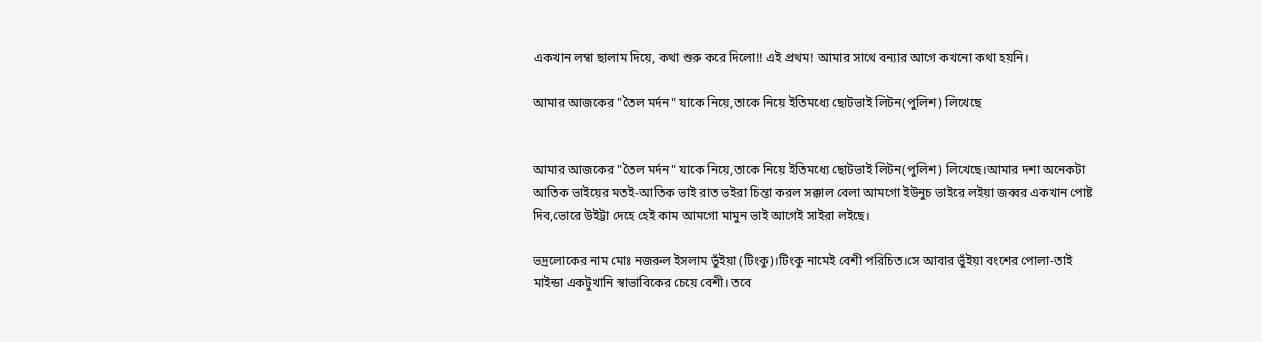একখান লম্বা ছালাম দিয়ে, কথা শুরু করে দিলো!! এই প্রথম! আমার সাথে বন্যার আগে কখনো কথা হয়নি।

আমার আজকের "তৈল মর্দন" যাকে নিয়ে,তাকে নিয়ে ইতিমধ্যে ছোটভাই লিটন(পুলিশ) লিখেছে


আমার আজকের "তৈল মর্দন" যাকে নিয়ে,তাকে নিয়ে ইতিমধ্যে ছোটভাই লিটন(পুলিশ) লিখেছে।আমার দশা অনেকটা আতিক ভাইয়ের মতই-আতিক ভাই রাত ভইরা চিন্তা করল সক্কাল বেলা আমগো ইউনুচ ভাইরে লইয়া জব্বর একখান পোষ্ট দিব,ভোরে উইট্টা দেহে হেই কাম আমগো মামুন ভাই আগেই সাইরা লইছে।

ভদ্রলোকের নাম মোঃ নজরুল ইসলাম ভুঁইয়া (টিংকু)।টিংকু নামেই বেশী পরিচিত।সে আবার ভুঁইয়া বংশের পোলা-তাই মাইন্ডা একটুখানি স্বাভাবিকের চেয়ে বেশী। তবে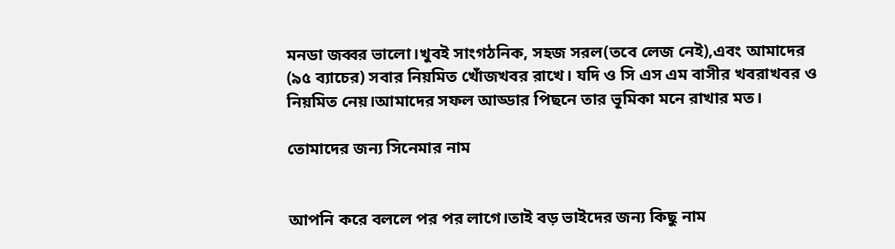মনডা জব্বর ভালো।খুবই সাংগঠনিক, সহজ সরল(তবে লেজ নেই),এবং আমাদের (৯৫ ব্যাচের) সবার নিয়মিত খোঁজখবর রাখে। যদি ও সি এস এম বাসীর খবরাখবর ও নিয়মিত নেয়।আমাদের সফল আড্ডার পিছনে তার ভূমিকা মনে রাখার মত।

তোমাদের জন্য সিনেমার নাম


আপনি করে বললে পর পর লাগে।তাই বড় ভাইদের জন্য কিছু নাম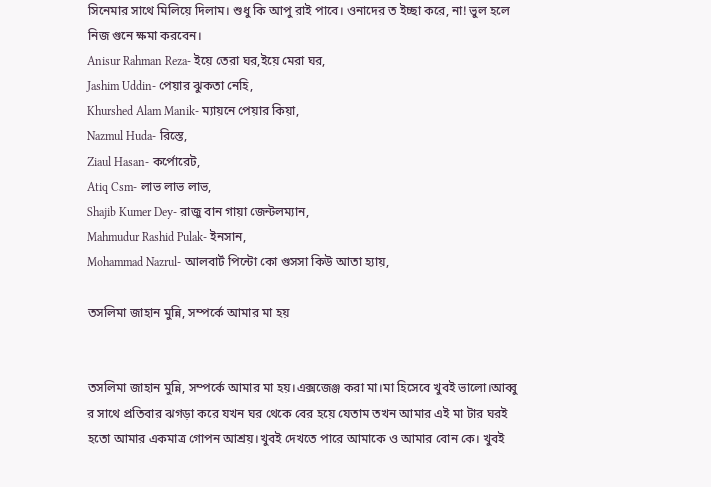সিনেমার সাথে মিলিয়ে দিলাম। শুধু কি আপু রাই পাবে। ওনাদের ত ইচ্ছা করে, না! ভুল হলে নিজ গুনে ক্ষমা করবেন।
Anisur Rahman Reza- ইয়ে তেরা ঘর,ইয়ে মেরা ঘর,
Jashim Uddin- পেয়ার ঝুকতা নেহি,
Khurshed Alam Manik- ম্যায়নে পেয়ার কিয়া,
Nazmul Huda- রিস্তে,
Ziaul Hasan- কর্পোরেট,
Atiq Csm- লাভ লাভ লাভ,
Shajib Kumer Dey- রাজু বান গায়া জেন্টলম্যান,
Mahmudur Rashid Pulak- ইনসান,
Mohammad Nazrul- আলবার্ট পিন্টো কো গুসসা কিউ আতা হ্যায়,

তসলিমা জাহান মুন্নি, সম্পর্কে আমার মা হয়


তসলিমা জাহান মুন্নি, সম্পর্কে আমার মা হয়।এক্সজেঞ্জ করা মা।মা হিসেবে খুবই ভালো।আব্বু র সাথে প্রতিবার ঝগড়া করে যখন ঘর থেকে বের হয়ে যেতাম তখন আমার এই মা টার ঘরই হতো আমার একমাত্র গোপন আশ্রয়।খুবই দেখতে পারে আমাকে ও আমার বোন কে। খুবই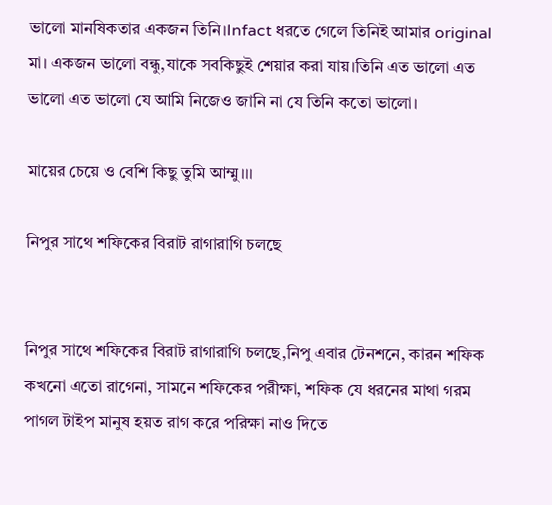ভালো মানষিকতার একজন তিনি।Infact ধরতে গেলে তিনিই আমার original মা। একজন ভালো বন্ধু,যাকে সবকিছুই শেয়ার করা যায়।তিনি এত ভালো এত ভালো এত ভালো যে আমি নিজেও জানি না যে তিনি কতো ভালো।

মায়ের চেয়ে ও বেশি কিছু তুমি আম্মু।।।

নিপুর সাথে শফিকের বিরাট রাগারাগি চলছে


নিপুর সাথে শফিকের বিরাট রাগারাগি চলছে,নিপু এবার টেনশনে, কারন শফিক কখনো এতো রাগেনা, সামনে শফিকের পরীক্ষা, শফিক যে ধরনের মাথা গরম পাগল টাইপ মানুষ হয়ত রাগ করে পরিক্ষা নাও দিতে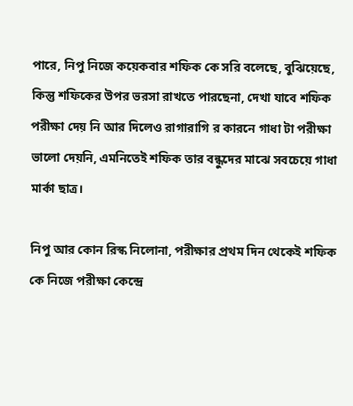পারে, নিপু নিজে কয়েকবার শফিক কে সরি বলেছে, বুঝিয়েছে, কিন্তু শফিকের উপর ভরসা রাখতে পারছেনা, দেখা যাবে শফিক পরীক্ষা দেয় নি আর দিলেও রাগারাগি র কারনে গাধা টা পরীক্ষা ভালো দেয়নি, এমনিতেই শফিক তার বন্ধুদের মাঝে সবচেয়ে গাধা মার্কা ছাত্র।

নিপু আর কোন রিস্ক নিলোনা, পরীক্ষার প্রথম দিন থেকেই শফিক কে নিজে পরীক্ষা কেন্দ্রে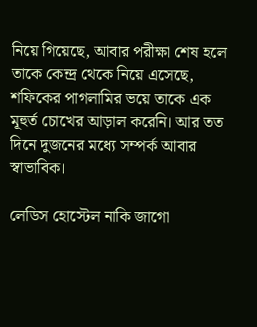নিয়ে গিয়েছে, আবার পরীক্ষা শেষ হলে তাকে কেন্দ্র থেকে নিয়ে এসেছে, শফিকের পাগলামির ভয়ে তাকে এক মূহুর্ত চোখের আড়াল করেনি। আর তত দিনে দুজনের মধ্যে সম্পর্ক আবার স্বাভাবিক।

লেডিস হোস্টেল নাকি জাগো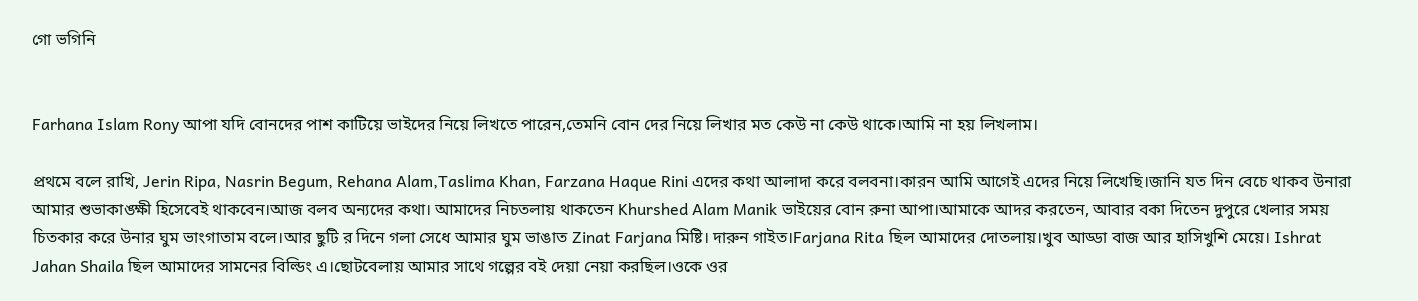গো ভগিনি


Farhana Islam Rony আপা যদি বোনদের পাশ কাটিয়ে ভাইদের নিয়ে লিখতে পারেন,তেমনি বোন দের নিয়ে লিখার মত কেউ না কেউ থাকে।আমি না হয় লিখলাম।

প্রথমে বলে রাখি, Jerin Ripa, Nasrin Begum, Rehana Alam,Taslima Khan, Farzana Haque Rini এদের কথা আলাদা করে বলবনা।কারন আমি আগেই এদের নিয়ে লিখেছি।জানি যত দিন বেচে থাকব উনারা আমার শুভাকাঙ্ক্ষী হিসেবেই থাকবেন।আজ বলব অন্যদের কথা। আমাদের নিচতলায় থাকতেন Khurshed Alam Manik ভাইয়ের বোন রুনা আপা।আমাকে আদর করতেন, আবার বকা দিতেন দুপুরে খেলার সময় চিতকার করে উনার ঘুম ভাংগাতাম বলে।আর ছুটি র দিনে গলা সেধে আমার ঘুম ভাঙাত Zinat Farjana মিষ্টি। দারুন গাইত।Farjana Rita ছিল আমাদের দোতলায়।খুব আড্ডা বাজ আর হাসিখুশি মেয়ে। Ishrat Jahan Shaila ছিল আমাদের সামনের বিল্ডিং এ।ছোটবেলায় আমার সাথে গল্পের বই দেয়া নেয়া করছিল।ওকে ওর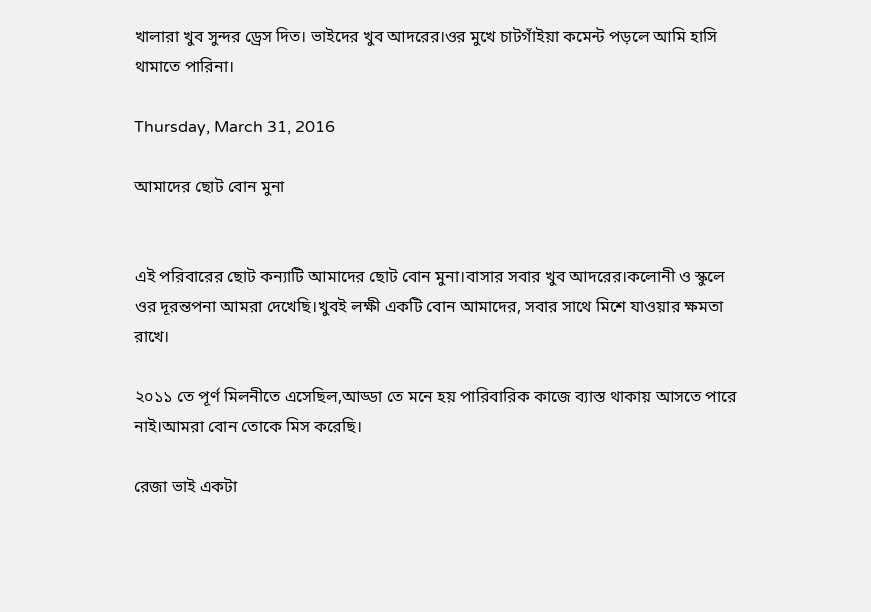খালারা খুব সুন্দর ড্রেস দিত। ভাইদের খুব আদরের।ওর মুখে চাটগাঁইয়া কমেন্ট পড়লে আমি হাসি থামাতে পারিনা।

Thursday, March 31, 2016

আমাদের ছোট বোন মুনা


এই পরিবারের ছোট কন্যাটি আমাদের ছোট বোন মুনা।বাসার সবার খুব আদরের।কলোনী ও স্কুলে ওর দূরন্তপনা আমরা দেখেছি।খুবই লক্ষী একটি বোন আমাদের, সবার সাথে মিশে যাওয়ার ক্ষমতা রাখে।

২০১১ তে পূর্ণ মিলনীতে এসেছিল,আড্ডা তে মনে হয় পারিবারিক কাজে ব্যাস্ত থাকায় আসতে পারে নাই।আমরা বোন তোকে মিস করেছি।

রেজা ভাই একটা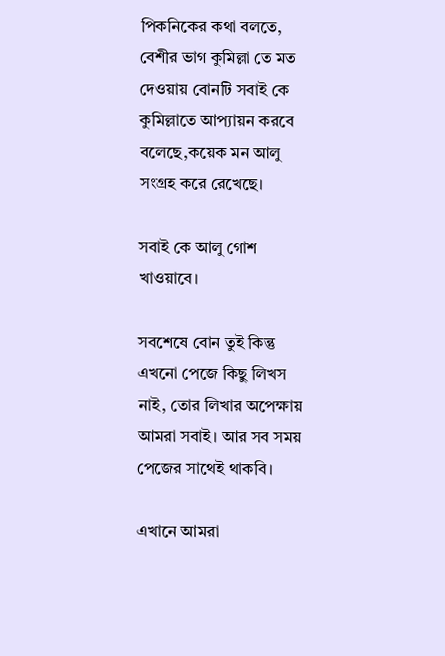পিকনিকের কথা বলতে, বেশীর ভাগ কুমিল্লা তে মত দেওয়ায় বোনটি সবাই কে কুমিল্লাতে আপ্যায়ন করবে বলেছে,কয়েক মন আলু সংগ্রহ করে রেখেছে।

সবাই কে আলু গোশ খাওয়াবে।

সবশেষে বোন তুই কিন্তু এখনো পেজে কিছু লিখস নাই, তোর লিখার অপেক্ষায় আমরা সবাই। আর সব সময় পেজের সাথেই থাকবি।

এখানে আমরা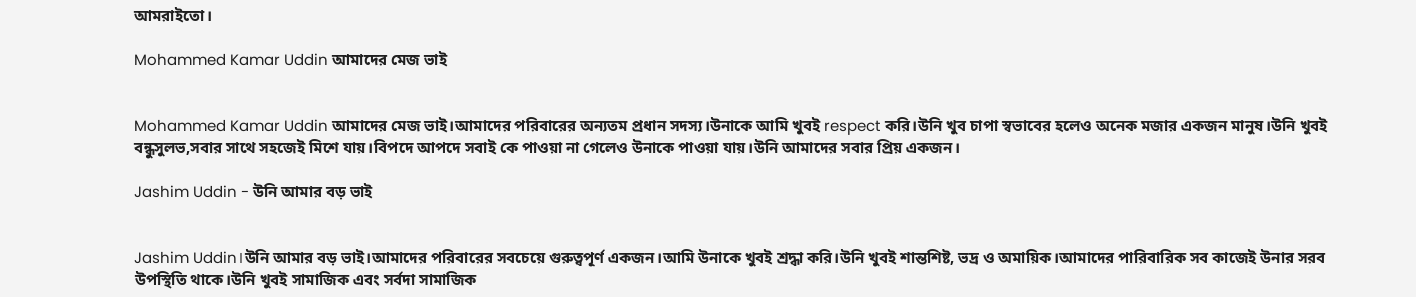আমরাইতো।

Mohammed Kamar Uddin আমাদের মেজ ভাই


Mohammed Kamar Uddin আমাদের মেজ ভাই।আমাদের পরিবারের অন্যতম প্রধান সদস্য।উনাকে আমি খুবই respect করি।উনি খুব চাপা স্বভাবের হলেও অনেক মজার একজন মানুষ।উনি খুবই বন্ধুসুলভ,সবার সাথে সহজেই মিশে যায়।বিপদে আপদে সবাই কে পাওয়া না গেলেও উনাকে পাওয়া যায়।উনি আমাদের সবার প্রিয় একজন।

Jashim Uddin - উনি আমার বড় ভাই


Jashim Uddin।উনি আমার বড় ভাই।আমাদের পরিবারের সবচেয়ে গুরুত্বপূর্ণ একজন।আমি উনাকে খুবই শ্রদ্ধা করি।উনি খুবই শান্তশিষ্ট, ভদ্র ও অমায়িক।আমাদের পারিবারিক সব কাজেই উনার সরব উপস্থিতি থাকে।উনি খুবই সামাজিক এবং সর্বদা সামাজিক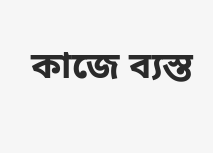কাজে ব্যস্ত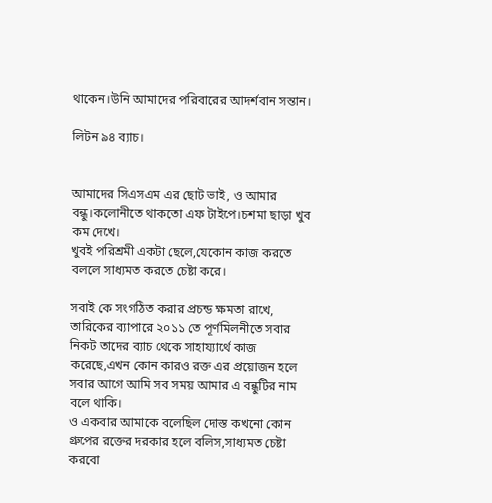থাকেন।উনি আমাদের পরিবারের আদর্শবান সন্তান।

লিটন ৯৪ ব্যাচ।


আমাদের সিএসএম এর ছোট ভাই, ও আমার বন্ধু।কলোনীতে থাকতো এফ টাইপে।চশমা ছাড়া খুব কম দেখে।
খুবই পরিশ্রমী একটা ছেলে,যেকোন কাজ করতে বললে সাধ্যমত করতে চেষ্টা করে।

সবাই কে সংগঠিত করার প্রচন্ড ক্ষমতা রাখে,
তারিকের ব্যাপারে ২০১১ তে পূর্ণমিলনীতে সবার নিকট তাদের ব্যাচ থেকে সাহায্যার্থে কাজ করেছে,এখন কোন কারও রক্ত এর প্রয়োজন হলে সবার আগে আমি সব সময় আমার এ বন্ধুটির নাম বলে থাকি।
ও একবার আমাকে বলেছিল দোস্ত কখনো কোন গ্রুপের রক্তের দরকার হলে বলিস,সাধ্যমত চেষ্টা করবো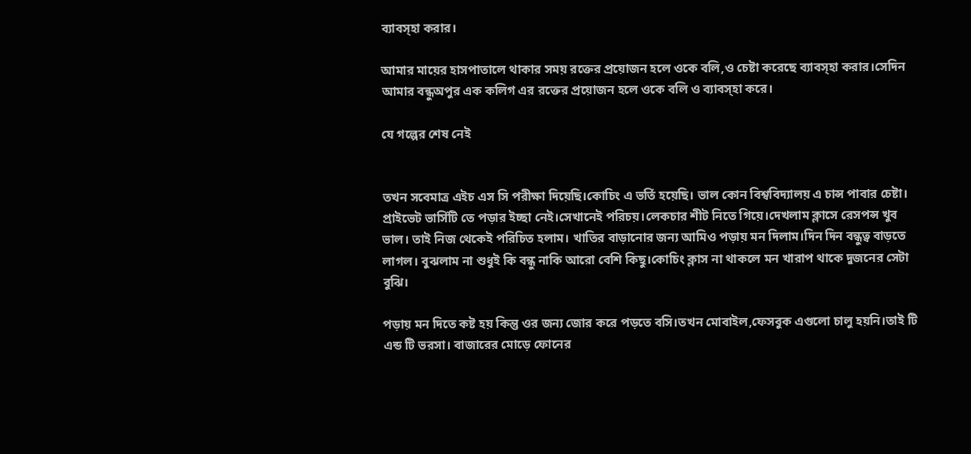ব্যাবস্হা করার।

আমার মায়ের হাসপাতালে থাকার সময় রক্তের প্রয়োজন হলে ওকে বলি,ও চেষ্টা করেছে ব্যাবস্হা করার।সেদিন আমার বন্ধুঅপুর এক কলিগ এর রক্তের প্রয়োজন হলে ওকে বলি ও ব্যাবস্হা করে।

যে গল্পের শেষ নেই


তখন সবেমাত্র এইচ এস সি পরীক্ষা দিয়েছি।কোচিং এ ভর্তি হয়েছি। ভাল কোন বিশ্ববিদ্যালয় এ চান্স পাবার চেষ্টা। প্রাইভেট ভার্সিটি তে পড়ার ইচ্ছা নেই।সেখানেই পরিচয়।লেকচার শীট নিতে গিয়ে।দেখলাম ক্লাসে রেসপন্স খুব ভাল। তাই নিজ থেকেই পরিচিত হলাম। খাতির বাড়ানোর জন্য আমিও পড়ায় মন দিলাম।দিন দিন বন্ধুত্ব বাড়তে লাগল। বুঝলাম না শুধুই কি বন্ধু নাকি আরো বেশি কিছু।কোচিং ক্লাস না থাকলে মন খারাপ থাকে দুজনের সেটা বুঝি।

পড়ায় মন দিতে কষ্ট হয় কিন্তু ওর জন্য জোর করে পড়তে বসি।তখন মোবাইল,ফেসবুক এগুলো চালু হয়নি।তাই টি এন্ড টি ভরসা। বাজারের মোড়ে ফোনের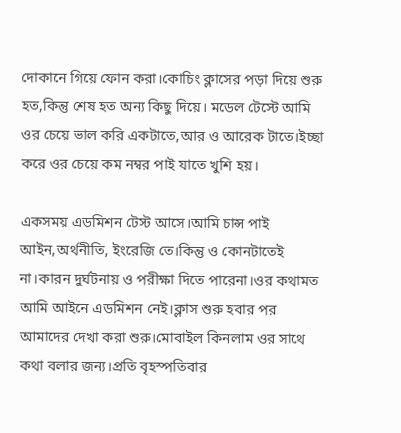দোকানে গিয়ে ফোন করা।কোচিং ক্লাসের পড়া দিয়ে শুরু হত,কিন্তু শেষ হত অন্য কিছু দিয়ে। মডেল টেস্টে আমি ওর চেয়ে ভাল করি একটাতে,আর ও আরেক টাতে।ইচ্ছা করে ওর চেয়ে কম নম্বর পাই যাতে খুশি হয়।

একসময় এডমিশন টেস্ট আসে।আমি চান্স পাই আইন,অর্থনীতি, ইংরেজি তে।কিন্তু ও কোনটাতেই না।কারন দুর্ঘটনায় ও পরীক্ষা দিতে পারেনা।ওর কথামত আমি আইনে এডমিশন নেই।ক্লাস শুরু হবার পর আমাদের দেখা করা শুরু।মোবাইল কিনলাম ওর সাথে কথা বলার জন্য।প্রতি বৃহস্পতিবার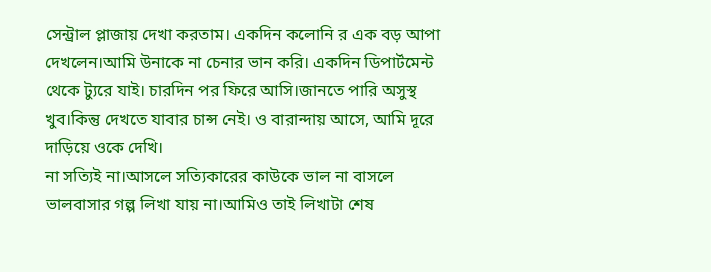সেন্ট্রাল প্লাজায় দেখা করতাম। একদিন কলোনি র এক বড় আপা দেখলেন।আমি উনাকে না চেনার ভান করি। একদিন ডিপার্টমেন্ট থেকে ট্যুরে যাই। চারদিন পর ফিরে আসি।জানতে পারি অসুস্থ খুব।কিন্তু দেখতে যাবার চান্স নেই। ও বারান্দায় আসে, আমি দূরে দাড়িয়ে ওকে দেখি।
না সত্যিই না।আসলে সত্যিকারের কাউকে ভাল না বাসলে ভালবাসার গল্প লিখা যায় না।আমিও তাই লিখাটা শেষ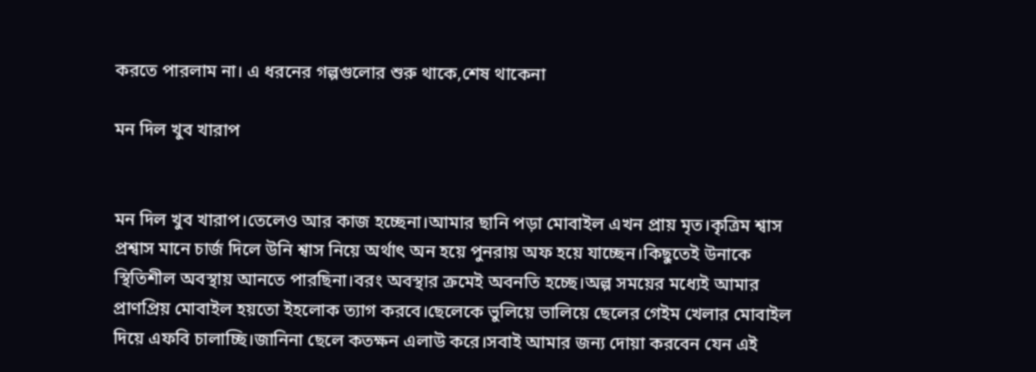করতে পারলাম না। এ ধরনের গল্পগুলোর শুরু থাকে,শেষ থাকেনা

মন দিল খুব খারাপ


মন দিল খুব খারাপ।তেলেও আর কাজ হচ্ছেনা।আমার ছানি পড়া মোবাইল এখন প্রায় মৃত।কৃত্রিম শ্বাস প্রশ্বাস মানে চার্জ দিলে উনি শ্বাস নিয়ে অর্থাৎ অন হয়ে পুনরায় অফ হয়ে যাচ্ছেন।কিছুতেই উনাকে স্থিতিশীল অবস্থায় আনতে পারছিনা।বরং অবস্থার ক্রমেই অবনতি হচ্ছে।অল্প সময়ের মধ্যেই আমার প্রাণপ্রিয় মোবাইল হয়তো ইহলোক ত্যাগ করবে।ছেলেকে ভুলিয়ে ভালিয়ে ছেলের গেইম খেলার মোবাইল দিয়ে এফবি চালাচ্ছি।জানিনা ছেলে কতক্ষন এলাউ করে।সবাই আমার জন্য দোয়া করবেন যেন এই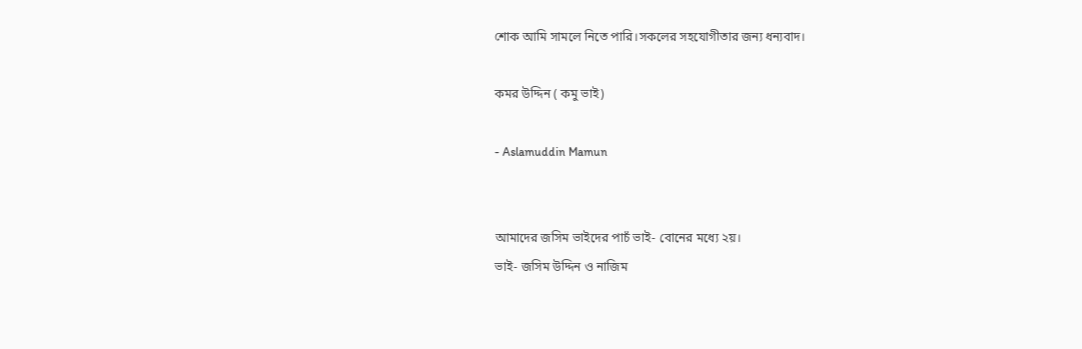শোক আমি সামলে নিতে পারি।সকলের সহযোগীতার জন্য ধন্যবাদ।

কমর উদ্দিন ( কমু ভাই)

- Aslamuddin Mamun


আমাদের জসিম ভাইদের পাচঁ ভাই- বোনের মধ্যে ২য়।
ভাই- জসিম উদ্দিন ও নাজিম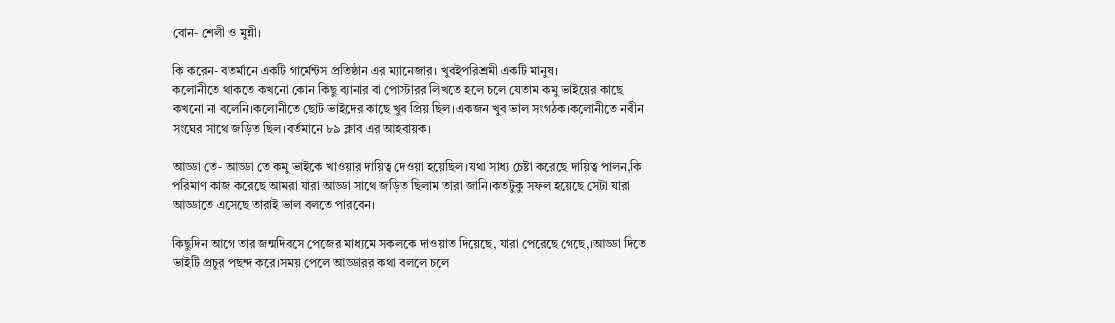বোন- শেলী ও মুন্নী।

কি করেন- বতর্মানে একটি গার্মেন্টস প্রতিষ্ঠান এর ম্যানেজার। খুবইপরিশ্রমী একটি মানুষ।
কলোনীতে থাকতে কখনো কোন কিছু ব্যানার বা পোস্টারর লিখতে হলে চলে যেতাম কমু ভাইয়ের কাছে কখনো না বলেনি।কলোনীতে ছোট ভাইদের কাছে খুব প্রিয় ছিল।একজন খুব ভাল সংগঠক।কলোনীতে নবীন সংঘের সাথে জড়িত ছিল।বর্তমানে ৮৯ ক্লাব এর আহবায়ক।

আড্ডা তে- আড্ডা তে কমু ভাইকে খাওয়ার দায়িত্ব দেওয়া হয়েছিল।যথা সাধ্য চেষ্টা করেছে দায়িত্ব পালন,কি পরিমাণ কাজ করেছে আমরা যারা আড্ডা সাথে জড়িত ছিলাম তারা জানি।কতটুকু সফল হয়েছে সেটা যারা আড্ডাতে এসেছে তারাই ভাল বলতে পারবেন।

কিছুদিন আগে তার জন্মদিবসে পেজের মাধ্যমে সকলকে দাওয়াত দিয়েছে, যারা পেরেছে গেছে,।আড্ডা দিতে ভাইটি প্রচুর পছন্দ করে।সময় পেলে আড্ডারর কথা বললে চলে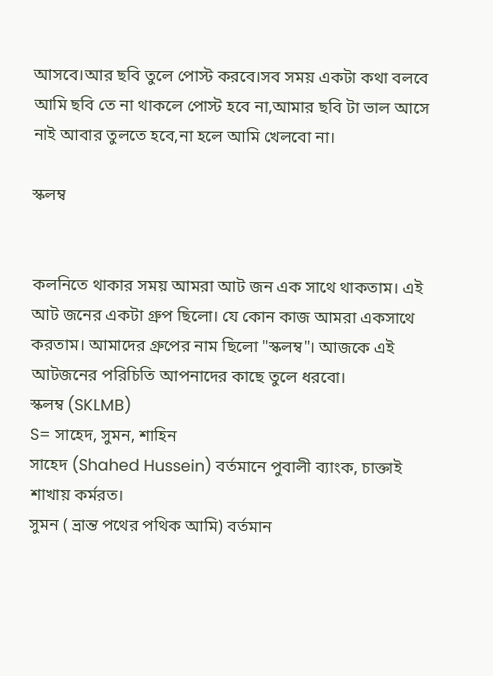আসবে।আর ছবি তুলে পোস্ট করবে।সব সময় একটা কথা বলবে আমি ছবি তে না থাকলে পোস্ট হবে না,আমার ছবি টা ভাল আসে নাই আবার তুলতে হবে,না হলে আমি খেলবো না।

স্কলম্ব


কলনিতে থাকার সময় আমরা আট জন এক সাথে থাকতাম। এই আট জনের একটা গ্রুপ ছিলো। যে কোন কাজ আমরা একসাথে করতাম। আমাদের গ্রুপের নাম ছিলো "স্কলম্ব"। আজকে এই আটজনের পরিচিতি আপনাদের কাছে তুলে ধরবো।
স্কলম্ব (SKLMB)
S= সাহেদ, সুমন, শাহিন
সাহেদ (Shahed Hussein) বর্তমানে পুবালী ব্যাংক, চাক্তাই শাখায় কর্মরত।
সুমন ( ভ্রান্ত পথের পথিক আমি) বর্তমান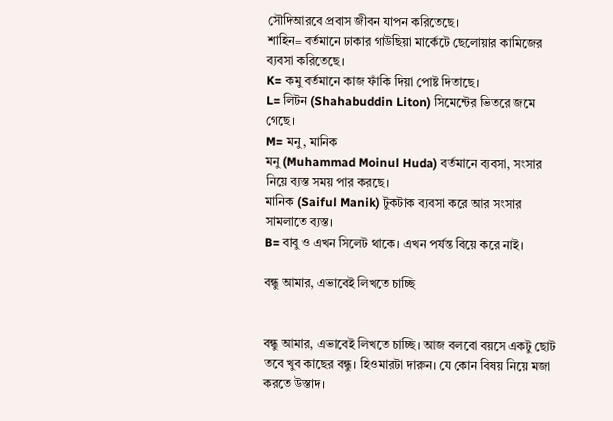সৌদিআরবে প্রবাস জীবন যাপন করিতেছে।
শাহিন= বর্তমানে ঢাকার গাউছিয়া মার্কেটে ছেলোয়ার কামিজের ব্যবসা করিতেছে।
K= কমু বর্তমানে কাজ ফাঁকি দিয়া পোষ্ট দিতাছে।
L= লিটন (Shahabuddin Liton) সিমেন্টের ভিতরে জমে গেছে।
M= মনু, মানিক
মনু (Muhammad Moinul Huda) বর্তমানে ব্যবসা, সংসার নিয়ে ব্যস্ত সময় পার করছে।
মানিক (Saiful Manik) টুকটাক ব্যবসা করে আর সংসার সামলাতে ব্যস্ত।
B= বাবু ও এখন সিলেট থাকে। এখন পর্যন্ত বিয়ে করে নাই।

বন্ধু আমার, এভাবেই লিখতে চাচ্ছি


বন্ধু আমার, এভাবেই লিখতে চাচ্ছি। আজ বলবো বয়সে একটু ছোট তবে খুব কাছের বন্ধু। হিওমারটা দারুন। যে কোন বিষয় নিয়ে মজা করতে উস্তাদ।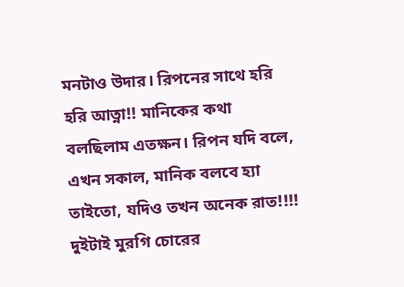মনটাও উদার। রিপনের সাথে হরি হরি আত্না!! মানিকের কথা বলছিলাম এতক্ষন। রিপন যদি বলে, এখন সকাল, মানিক বলবে হ্যা তাইতো, যদিও তখন অনেক রাত!!!! দুইটাই মুরগি চোরের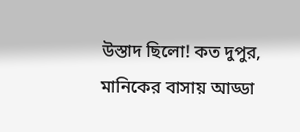উস্তাদ ছিলো! কত দুপুর, মানিকের বাসায় আড্ডা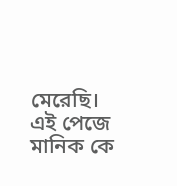মেরেছি। এই পেজে মানিক কে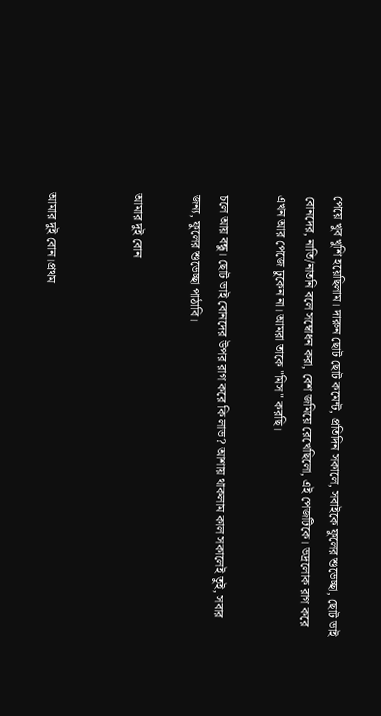পেয়ে খুব খুশি হয়েছিলাম। দারুন ছোট ছোট কমেন্ট, প্রতিদিন সকালে, সবাইকে ফুলের শুভেচ্ছা, ছোট ভাই বোনদের, নাতি/নাতনি বলে সম্বোধন করা, বেশ জমিয়ে রেখেছিলো, এই পেজটিকে। ভদ্রলোক রাগ করে এখন আর পেজে ঢুকেন না। আমরা তাকে "মিস" করছি।

চলে আয় বন্ধু। ছোট ভাই বোনদের উপর রাগ করে কি লাভ? আশায় থাকলাম কাল সকালেই তুই, সবার জন্য, ফুলের শুভেচ্ছা পাঠাবি।

আমার দুই বোন


আমার দুই বোন।প্রথম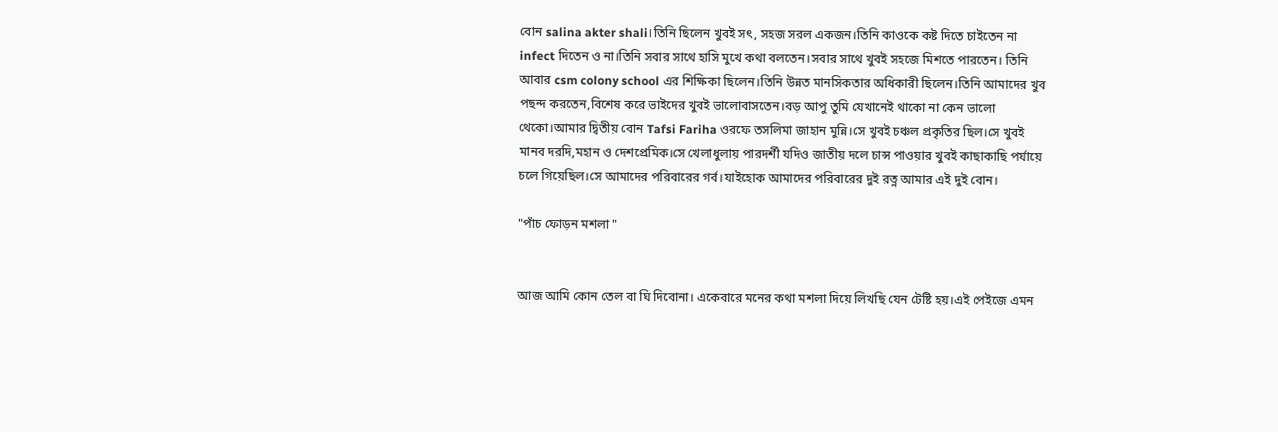বোন salina akter shali।তিনি ছিলেন খুবই সৎ, সহজ সরল একজন।তিনি কাওকে কষ্ট দিতে চাইতেন না infect দিতেন ও না।তিনি সবার সাথে হাসি মুখে কথা বলতেন।সবার সাথে খুবই সহজে মিশতে পারতেন। তিনি আবার csm colony school এর শিক্ষিকা ছিলেন।তিনি উন্নত মানসিকতার অধিকারী ছিলেন।তিনি আমাদের খুব পছন্দ করতেন,বিশেষ করে ভাইদের খুবই ভালোবাসতেন।বড় আপু তুমি যেখানেই থাকো না কেন ভালো থেকো।আমার দ্বিতীয় বোন Tafsi Fariha ওরফে তসলিমা জাহান মুন্নি।সে খুবই চঞ্চল প্রকৃতির ছিল।সে খুবই মানব দরদি,মহান ও দেশপ্রেমিক।সে খেলাধুলায় পারদর্শী যদিও জাতীয় দলে চান্স পাওয়ার খুবই কাছাকাছি পর্যায়ে চলে গিয়েছিল।সে আমাদের পরিবারের গর্ব।যাইহোক আমাদের পরিবারের দুই রত্ন আমার এই দুই বোন।

"পাঁচ ফোড়ন মশলা "


আজ আমি কোন তেল বা ঘি দিবোনা। একেবারে মনের কথা মশলা দিয়ে লিখছি যেন টেষ্টি হয়।এই পেইজে এমন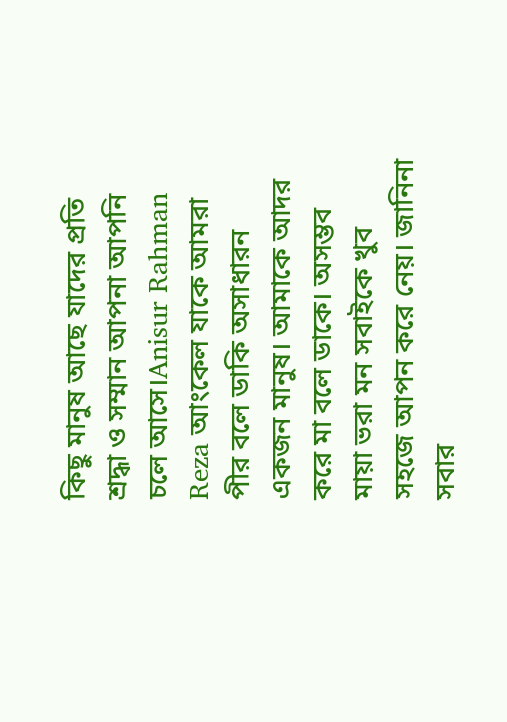কিছু মানুষ আছে যাদের প্রতি শ্রদ্ধা ও সম্মান আপনা আপনি চলে আসে।Anisur Rahman Reza আংকেল যাকে আমরা পীর বলে ডাকি অসাধারন একজন মানুষ। আমাকে আদর করে মা বলে ডাকে। অসম্ভব মায়া ভরা মন সবাইকে খুব সহজে আপন করে নেয়। জানিনা সবার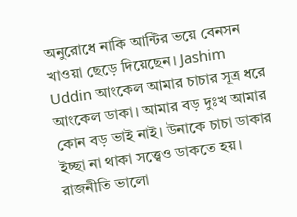অনুরোধে নাকি আন্টির ভয়ে বেনসন খাওয়া ছেড়ে দিয়েছেন। Jashim Uddin আংকেল আমার চাচার সূত্র ধরে আংকেল ডাকা। আমার বড় দুঃখ আমার কোন বড় ভাই নাই। উনাকে চাচা ডাকার ইচ্ছা না থাকা সত্ত্বেও ডাকতে হয়। রাজনীতি ভালো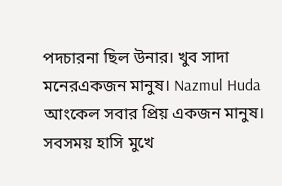পদচারনা ছিল উনার। খুব সাদা মনেরএকজন মানুষ। Nazmul Huda আংকেল সবার প্রিয় একজন মানুষ। সবসময় হাসি মুখে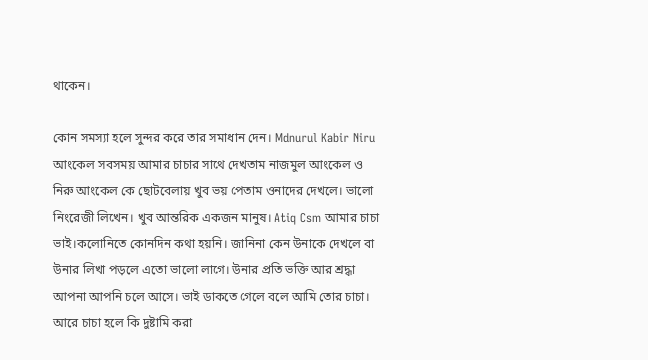থাকেন।

কোন সমস্যা হলে সুন্দর করে তার সমাধান দেন। Mdnurul Kabir Niru আংকেল সবসময় আমার চাচার সাথে দেখতাম নাজমুল আংকেল ও নিরু আংকেল কে ছোটবেলায় খুব ভয় পেতাম ওনাদের দেখলে। ভালো নিংরেজী লিখেন। খুব আন্তরিক একজন মানুষ। Atiq Csm আমার চাচা ভাই।কলোনিতে কোনদিন কথা হয়নি। জানিনা কেন উনাকে দেখলে বা উনার লিখা পড়লে এতো ভালো লাগে। উনার প্রতি ভক্তি আর শ্রদ্ধা আপনা আপনি চলে আসে। ভাই ডাকতে গেলে বলে আমি তোর চাচা। আরে চাচা হলে কি দুষ্টামি করা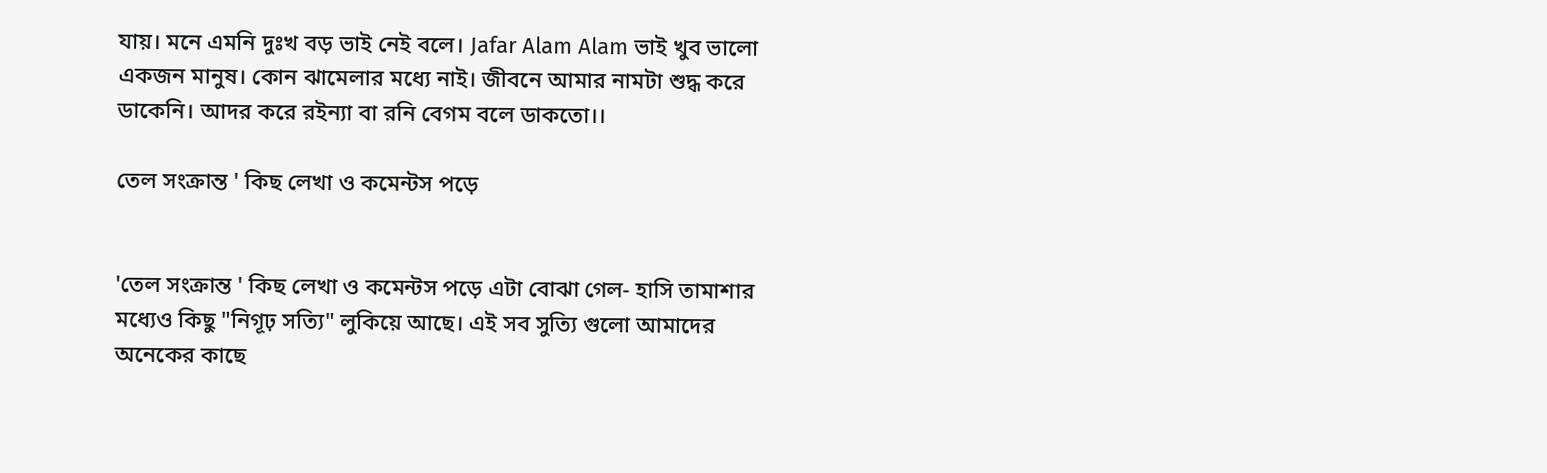যায়। মনে এমনি দুঃখ বড় ভাই নেই বলে। Jafar Alam Alam ভাই খুব ভালো একজন মানুষ। কোন ঝামেলার মধ্যে নাই। জীবনে আমার নামটা শুদ্ধ করে ডাকেনি। আদর করে রইন্যা বা রনি বেগম বলে ডাকতো।।

তেল সংক্রান্ত ' কিছ লেখা ও কমেন্টস পড়ে


'তেল সংক্রান্ত ' কিছ লেখা ও কমেন্টস পড়ে এটা বোঝা গেল- হাসি তামাশার মধ্যেও কিছু "নিগূঢ় সত্যি" লুকিয়ে আছে। এই সব সুত্যি গুলো আমাদের অনেকের কাছে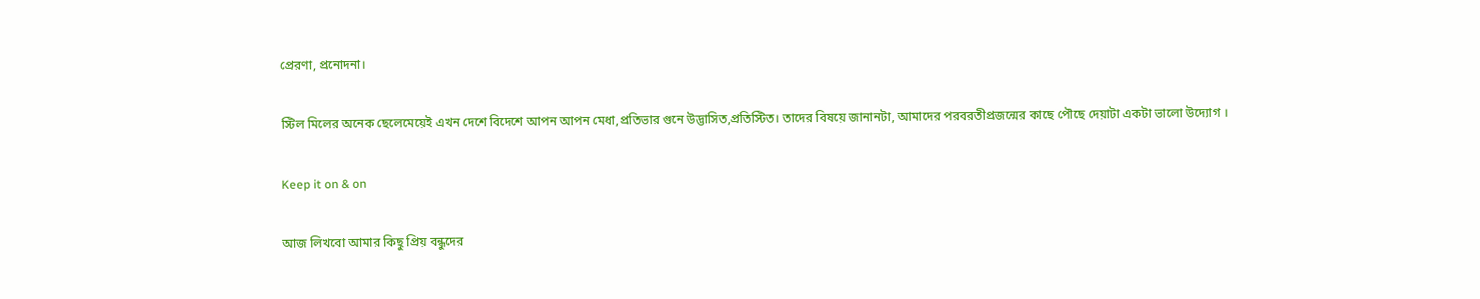প্রেরণা, প্রনোদনা।

স্টিল মিলের অনেক ছেলেমেয়েই এখন দেশে বিদেশে আপন আপন মেধা,প্রতিভার গুনে উদ্ভাসিত,প্রতিস্টিত। তাদের বিষয়ে জানানটা, আমাদের পরবরতীপ্রজন্মের কাছে পৌছে দেয়াটা একটা ভালো উদ্যোগ ।

Keep it on & on

আজ লিখবো আমার কিছু প্রিয় বন্ধুদের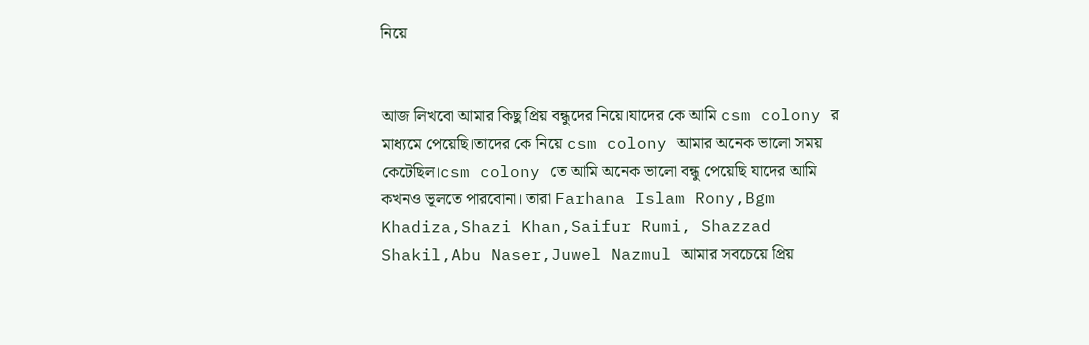নিয়ে


আজ লিখবো আমার কিছু প্রিয় বন্ধুদের নিয়ে।যাদের কে আমি csm colony র মাধ্যমে পেয়েছি।তাদের কে নিয়ে csm colony আমার অনেক ভালো সময় কেটেছিল।csm colony তে আমি অনেক ভালো বন্ধু পেয়েছি যাদের আমি কখনও ভূলতে পারবোনা। তারা Farhana Islam Rony,Bgm Khadiza,Shazi Khan,Saifur Rumi, Shazzad Shakil,Abu Naser,Juwel Nazmul আমার সবচেয়ে প্রিয়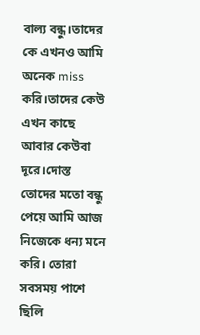বাল্য বন্ধু।তাদের কে এখনও আমি অনেক miss করি।তাদের কেউ এখন কাছে আবার কেউবা দূরে।দোস্ত তোদের মতো বন্ধু পেয়ে আমি আজ নিজেকে ধন্য মনে করি। তোরা সবসময় পাশে ছিলি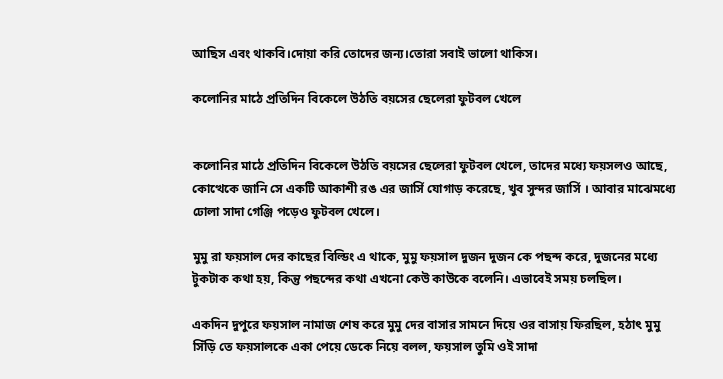আছিস এবং থাকবি।দোয়া করি তোদের জন্য।তোরা সবাই ভালো থাকিস।

কলোনির মাঠে প্রতিদিন বিকেলে উঠতি বয়সের ছেলেরা ফুটবল খেলে


কলোনির মাঠে প্রতিদিন বিকেলে উঠতি বয়সের ছেলেরা ফুটবল খেলে, তাদের মধ্যে ফয়সলও আছে, কোত্থেকে জানি সে একটি আকাশী রঙ এর জার্সি যোগাড় করেছে, খুব সুন্দর জার্সি । আবার মাঝেমধ্যে ঢোলা সাদা গেঞ্জি পড়েও ফুটবল খেলে।

মুমু রা ফয়সাল দের কাছের বিল্ডিং এ থাকে, মুমু ফয়সাল দুজন দুজন কে পছন্দ করে, দুজনের মধ্যে টুকটাক কথা হয়, কিন্তু পছন্দের কথা এখনো কেউ কাউকে বলেনি। এভাবেই সময় চলছিল।

একদিন দুপুরে ফয়সাল নামাজ শেষ করে মুমু দের বাসার সামনে দিয়ে ওর বাসায় ফিরছিল, হঠাৎ মুমু সিঁড়ি তে ফয়সালকে একা পেয়ে ডেকে নিয়ে বলল, ফয়সাল তুমি ওই সাদা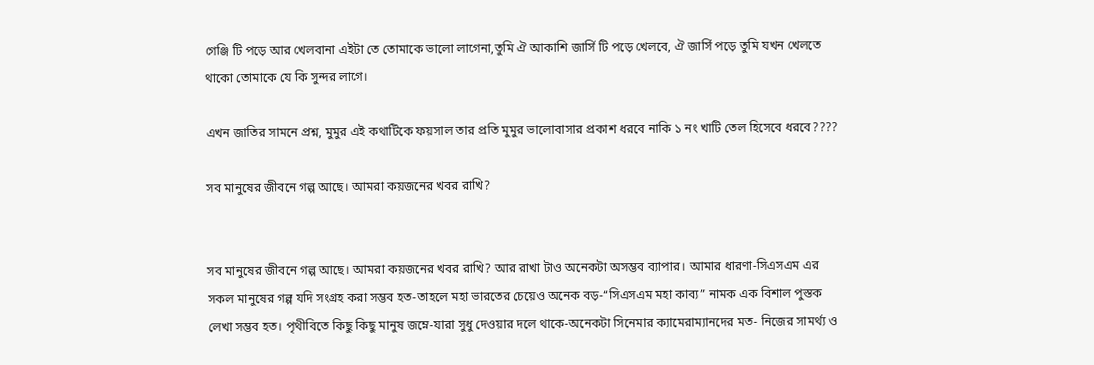গেঞ্জি টি পড়ে আর খেলবানা এইটা তে তোমাকে ভালো লাগেনা,তুমি ঐ আকাশি জার্সি টি পড়ে খেলবে, ঐ জার্সি পড়ে তুমি যখন খেলতে থাকো তোমাকে যে কি সুন্দর লাগে।

এখন জাতির সামনে প্রশ্ন, মুমুর এই কথাটিকে ফয়সাল তার প্রতি মুমুর ভালোবাসার প্রকাশ ধরবে নাকি ১ নং খাটি তেল হিসেবে ধরবে????

সব মানুষের জীবনে গল্প আছে। আমরা কয়জনের খবর রাখি?


সব মানুষের জীবনে গল্প আছে। আমরা কয়জনের খবর রাখি? আর রাখা টাও অনেকটা অসম্ভব ব্যাপার। আমার ধারণা-সিএসএম এর সকল মানুষের গল্প যদি সংগ্রহ করা সম্ভব হত-তাহলে মহা ভারতের চেয়েও অনেক বড়-‘‘সিএসএম মহা কাব্য” নামক এক বিশাল পুস্তক লেখা সম্ভব হত। পৃথীবিতে কিছু কিছু মানুষ জম্নে-যারা সুধু দেওয়ার দলে থাকে-অনেকটা সিনেমার ক্যামেরাম্যানদের মত- নিজের সামর্থ্য ও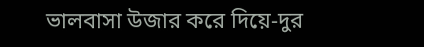ভালবাসা উজার করে দিয়ে-দুর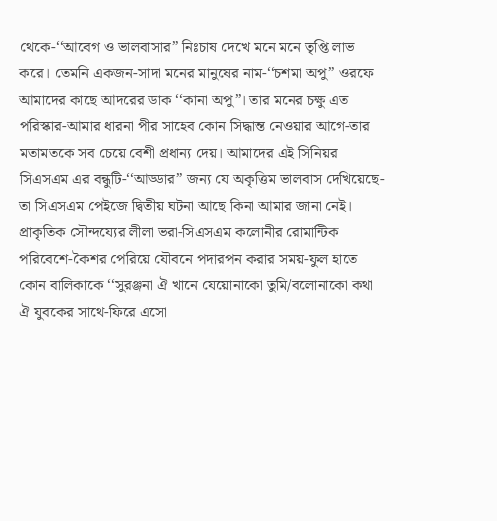থেকে-‘‘আবেগ ও ভালবাসার” নিঃচাষ দেখে মনে মনে তৃপ্তি লাভ করে। তেমনি একজন-সাদা মনের মানুষের নাম-‘‘চশমা অপু” ওরফে আমাদের কাছে আদরের ডাক ‘‘কানা অপু”। তার মনের চক্ষু এত পরিস্কার-আমার ধারনা পীর সাহেব কোন সিদ্ধান্ত নেওয়ার আগে-তার মতামতকে সব চেয়ে বেশী প্রধান্য দেয়। আমাদের এই সিনিয়র সিএসএম এর বন্ধুটি-‘‘আড্ডার” জন্য যে অকৃত্তিম ভালবাস দেখিয়েছে-তা সিএসএম পেইজে দ্বিতীয় ঘটনা আছে কিনা আমার জানা নেই। প্রাকৃতিক সৌন্দয্যের লীলা ভরা-সিএসএম কলোনীর রোমান্টিক পরিবেশে-কৈশর পেরিয়ে যৌবনে পদারপন করার সময়-ফুল হাতে কোন বালিকাকে ‘‘সুরঞ্জনা ঐ খানে যেয়োনাকো তুমি/বলোনাকো কথা ঐ যুবকের সাথে-ফিরে এসো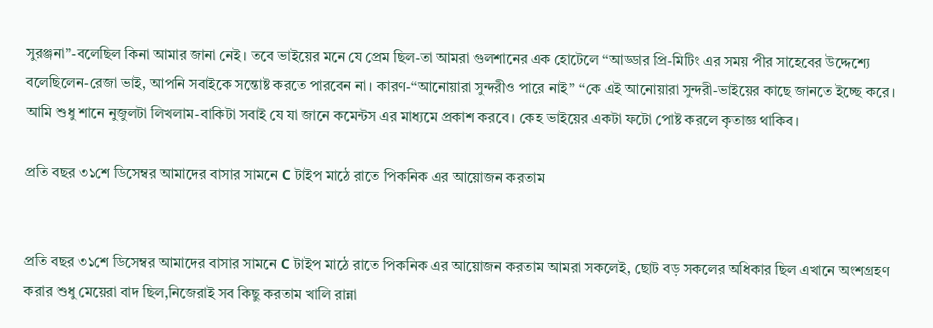সুরঞ্জনা”-বলেছিল কিনা আমার জানা নেই। তবে ভাইয়ের মনে যে প্রেম ছিল-তা আমরা গুলশানের এক হোটেলে ‘‘আড্ডার প্রি-মিটিং এর সময় পীর সাহেবের উদ্দেশ্যে বলেছিলেন-রেজা ভাই, আপনি সবাইকে সন্তোষ্ট করতে পারবেন না। কারণ-‘‘আনোয়ারা সুন্দরীও পারে নাই” ‘‘কে এই আনোয়ারা সুন্দরী-ভাইয়ের কাছে জানতে ইচ্ছে করে। আমি শুধু শানে নুজুলটা লিখলাম-বাকিটা সবাই যে যা জানে কমেন্টস এর মাধ্যমে প্রকাশ করবে। কেহ ভাইয়ের একটা ফটো পোষ্ট করলে কৃতাজ্ঞ থাকিব।

প্রতি বছর ৩১শে ডিসেম্বর আমাদের বাসার সামনে C টাইপ মাঠে রাতে পিকনিক এর আয়োজন করতাম


প্রতি বছর ৩১শে ডিসেম্বর আমাদের বাসার সামনে C টাইপ মাঠে রাতে পিকনিক এর আয়োজন করতাম আমরা সকলেই, ছোট বড় সকলের অধিকার ছিল এখানে অংশগ্রহণ করার শুধু মেয়েরা বাদ ছিল,নিজেরাই সব কিছু করতাম খালি রান্না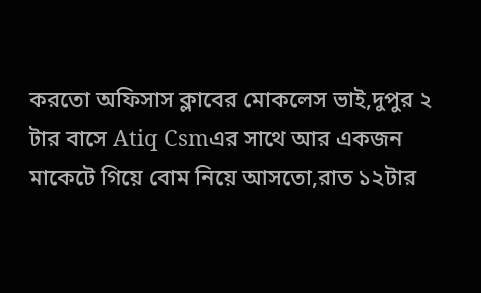করতো অফিসাস ক্লাবের মোকলেস ভাই,দুপুর ২ টার বাসে Atiq Csmএর সাথে আর একজন মাকেটে গিয়ে বোম নিয়ে আসতো,রাত ১২টার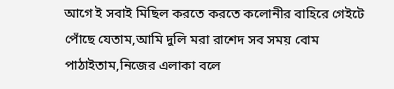আগে ই সবাই মিছিল করতে করতে কলোনীর বাহিরে গেইটে পোঁছে যেতাম,আমি দুলি মরা রাশেদ সব সময় বোম পাঠাইতাম,নিজের এলাকা বলে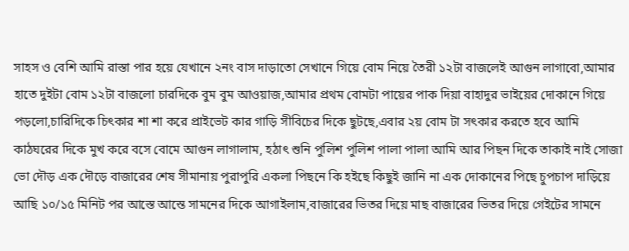সাহস ও বেশি আমি রাস্তা পার হয়ে যেখানে ২নং বাস দাড়াতো সেখানে গিয়ে বোম নিয়ে তৈরী ১২টা বাজলেই আগুন লাগাবো,আমার হাতে দুইটা বোম ১২টা বাজলো চারদিকে বুম বুম আওয়াজ,আমার প্রথম বোমটা পায়ের পাক দিয়া বাহাদুর ভাইয়ের দোকানে গিয়ে পড়লো,চারিদিকে চিৎকার শা শা করে প্রাইভেট কার গাড়ি সীবিচের দিকে ছুটছে,এবার ২য় বোম টা সৎকার করতে হবে আমি কাঠঘরের দিকে মুখ করে বসে বোমে আগুন লাগালাম, হঠাৎ শুনি পুলিশ পুলিশ পালা পালা আমি আর পিছন দিকে তাকাই নাই সোজা ভো দৌড় এক দৌড়ে বাজারের শেষ সীমানায় পুরাপুরি একলা পিছনে কি হইছে কিছুই জানি না এক দোকানের পিছে চুপচাপ দাড়িয়ে আছি ১০/১৫ মিনিট পর আস্তে আস্তে সামনের দিকে আগাইলাম,বাজারের ভিতর দিয়ে মাছ বাজারের ভিতর দিয়ে গেইটের সামনে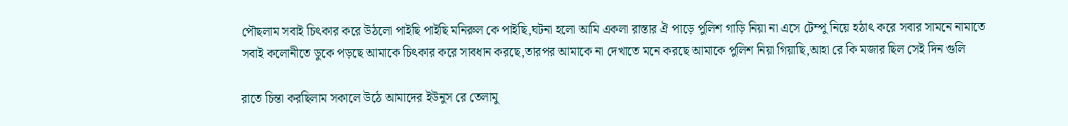পৌছলাম সবাই চিৎকার করে উঠলো পাইছি পাইছি মনিরুল কে পাইছি,ঘটনা হলো আমি একলা রাস্তার ঐ পাড়ে পুলিশ গাড়ি নিয়া না এসে টেম্পু নিয়ে হঠাৎ করে সবার সামনে নামাতে সবাই কলোনীতে ডুকে পড়ছে আমাকে চিৎকার করে সাবধান করছে,তারপর আমাকে না দেখাতে মনে করছে আমাকে পুলিশ নিয়া গিয়াছি,আহা রে কি মজার ছিল সেই দিন গুলি

রাতে চিন্তা করছিলাম সকালে উঠে আমাদের ইউনুস রে তেলামু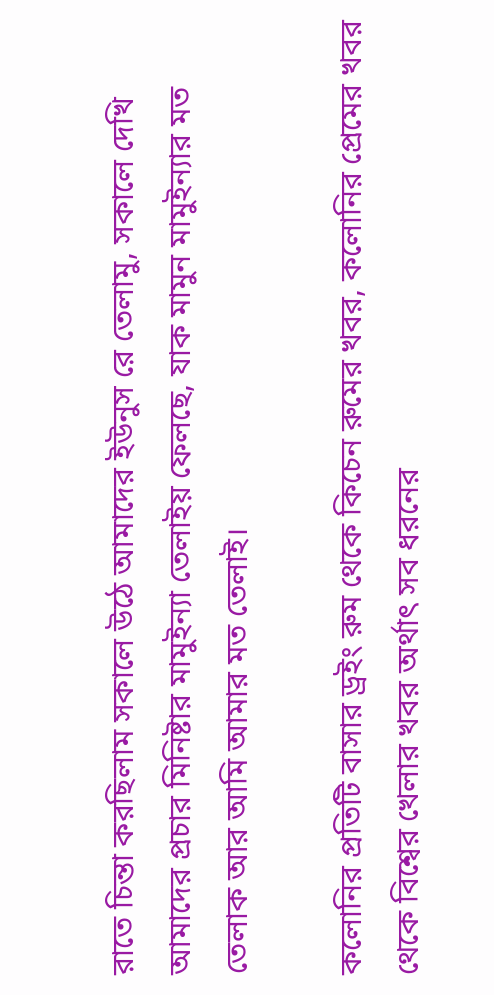রাতে চিন্তা করছিলাম সকালে উঠে আমাদের ইউনুস রে তেলামু, সকালে দেখি আমাদের প্রচার মিনিষ্টার মামুইন্যা তেলাইয় ফেলছে, যাক মামুন মামুইন্যার মত তেলাক আর আমি আমার মত তেলাই।

কলোনির প্রতিটি বাসার ড্রইং রুম থেকে কিচেন রুমের খবর, কলোনির প্রেমের খবর থেকে বিশ্বের খেলার খবর অর্থাৎ সব ধরনের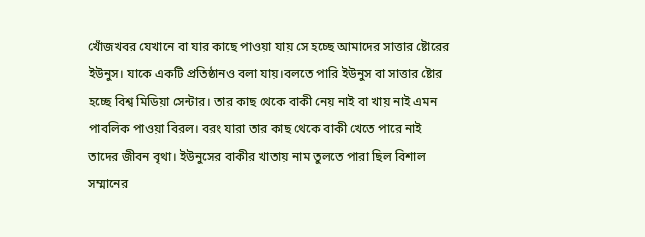খোঁজখবর যেখানে বা যার কাছে পাওয়া যায় সে হচ্ছে আমাদের সাত্তার ষ্টোরের ইউনুস। যাকে একটি প্রতিষ্ঠানও বলা যায়।বলতে পারি ইউনুস বা সাত্তার ষ্টোর হচ্ছে বিশ্ব মিডিয়া সেন্টার। তার কাছ থেকে বাকী নেয় নাই বা খায় নাই এমন পাবলিক পাওয়া বিরল। বরং যারা তার কাছ থেকে বাকী খেতে পারে নাই তাদের জীবন বৃথা। ইউনুসের বাকীর খাতায় নাম তুলতে পারা ছিল বিশাল সম্মানের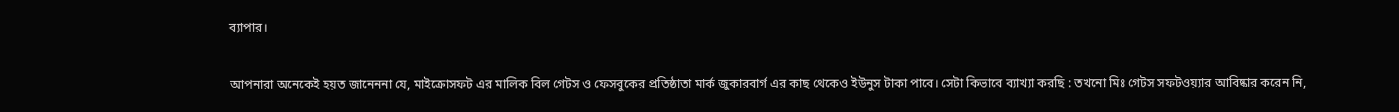ব্যাপার।

আপনারা অনেকেই হয়ত জানেননা যে, মাইক্রোসফট এর মালিক বিল গেটস ও ফেসবুকের প্রতিষ্ঠাতা মার্ক জুকারবার্গ এর কাছ থেকেও ইউনুস টাকা পাবে। সেটা কিভাবে ব্যাখ্যা করছি : তখনো মিঃ গেটস সফটওয়্যার আবিষ্কার করেন নি,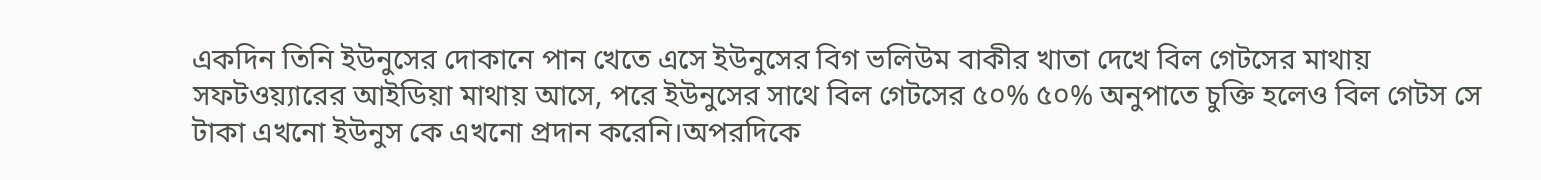একদিন তিনি ইউনুসের দোকানে পান খেতে এসে ইউনুসের বিগ ভলিউম বাকীর খাতা দেখে বিল গেটসের মাথায় সফটওয়্যারের আইডিয়া মাথায় আসে, পরে ইউনুসের সাথে বিল গেটসের ৫০% ৫০% অনুপাতে চুক্তি হলেও বিল গেটস সে টাকা এখনো ইউনুস কে এখনো প্রদান করেনি।অপরদিকে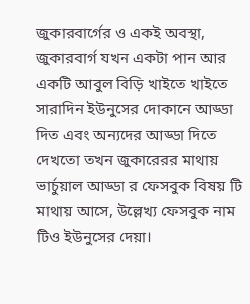জুকারবার্গের ও একই অবস্থা, জুকারবার্গ যখন একটা পান আর একটি আবুল বিড়ি খাইতে খাইতে সারাদিন ইউনুসের দোকানে আড্ডা দিত এবং অন্যদের আড্ডা দিতে দেখতো তখন জুকারেরর মাথায় ভার্চুয়াল আড্ডা র ফেসবুক বিষয় টি মাথায় আসে, উল্লেখ্য ফেসবুক নাম টিও ইউনুসের দেয়া।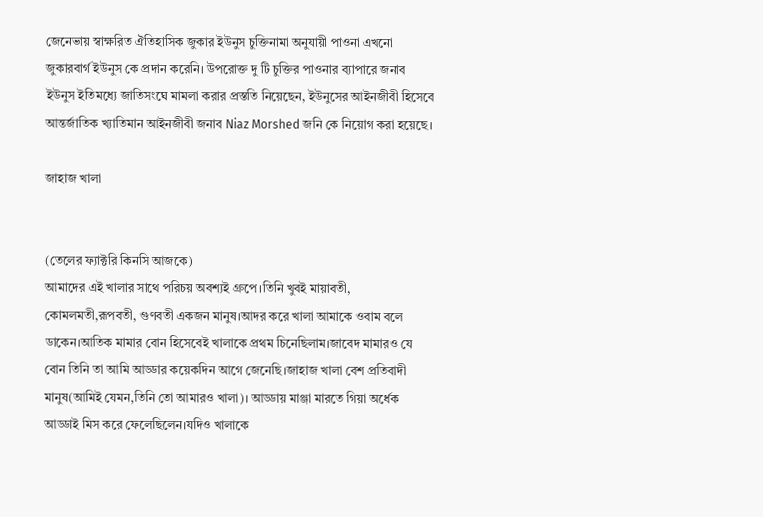জেনেভায় স্বাক্ষরিত ঐতিহাসিক জুকার ইউনুস চুক্তিনামা অনুযায়ী পাওনা এখনো জুকারবার্গ ইউনুস কে প্রদান করেনি। উপরোক্ত দু টি চুক্তির পাওনার ব্যাপারে জনাব ইউনুস ইতিমধ্যে জাতিসংঘে মামলা করার প্রস্ততি নিয়েছেন, ইউনুসের আইনজীবী হিসেবে আন্তর্জাতিক খ্যাতিমান আইনজীবী জনাব Niaz Morshed জনি কে নিয়োগ করা হয়েছে।

জাহাজ খালা


(তেলের ফ্যাক্টরি কিনসি আজকে)
আমাদের এই খালার সাথে পরিচয় অবশ্যই গ্রুপে।তিনি খুবই মায়াবতী, কোমলমতী,রূপবতী, গুণবতী একজন মানুষ।আদর করে খালা আমাকে ওবাম বলে ডাকেন।আতিক মামার বোন হিসেবেই খালাকে প্রথম চিনেছিলাম।জাবেদ মামারও যে বোন তিনি তা আমি আড্ডার কয়েকদিন আগে জেনেছি।জাহাজ খালা বেশ প্রতিবাদী মানুষ(আমিই যেমন,তিনি তো আমারও খালা)। আড্ডায় মাঞ্জা মারতে গিয়া অর্ধেক আড্ডাই মিস করে ফেলেছিলেন।যদিও খালাকে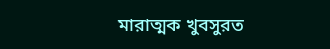মারাত্মক খুবসুরত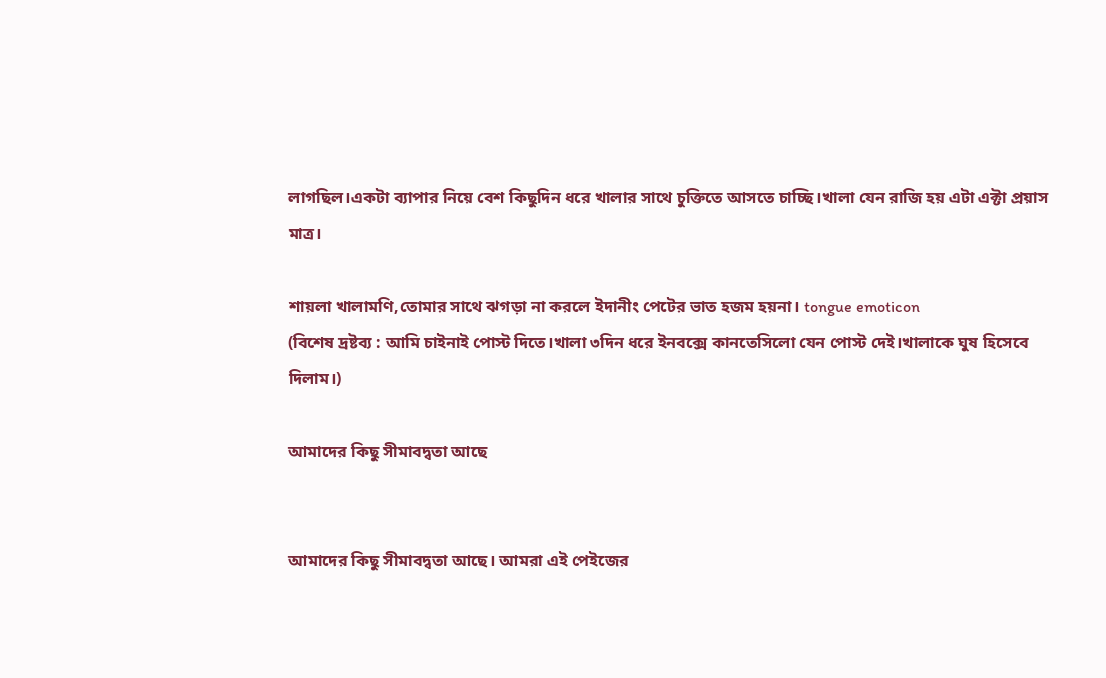লাগছিল।একটা ব্যাপার নিয়ে বেশ কিছুদিন ধরে খালার সাথে চুক্তিতে আসতে চাচ্ছি।খালা যেন রাজি হয় এটা এক্টা প্রয়াস মাত্র।

শায়লা খালামণি,তোমার সাথে ঝগড়া না করলে ইদানীং পেটের ভাত হজম হয়না। tongue emoticon
(বিশেষ দ্রষ্টব্য : আমি চাইনাই পোস্ট দিতে।খালা ৩দিন ধরে ইনবক্সে কানতেসিলো যেন পোস্ট দেই।খালাকে ঘুষ হিসেবে দিলাম।)

আমাদের কিছু সীমাবদ্বতা আছে


আমাদের কিছু সীমাবদ্বতা আছে। আমরা এই পেইজের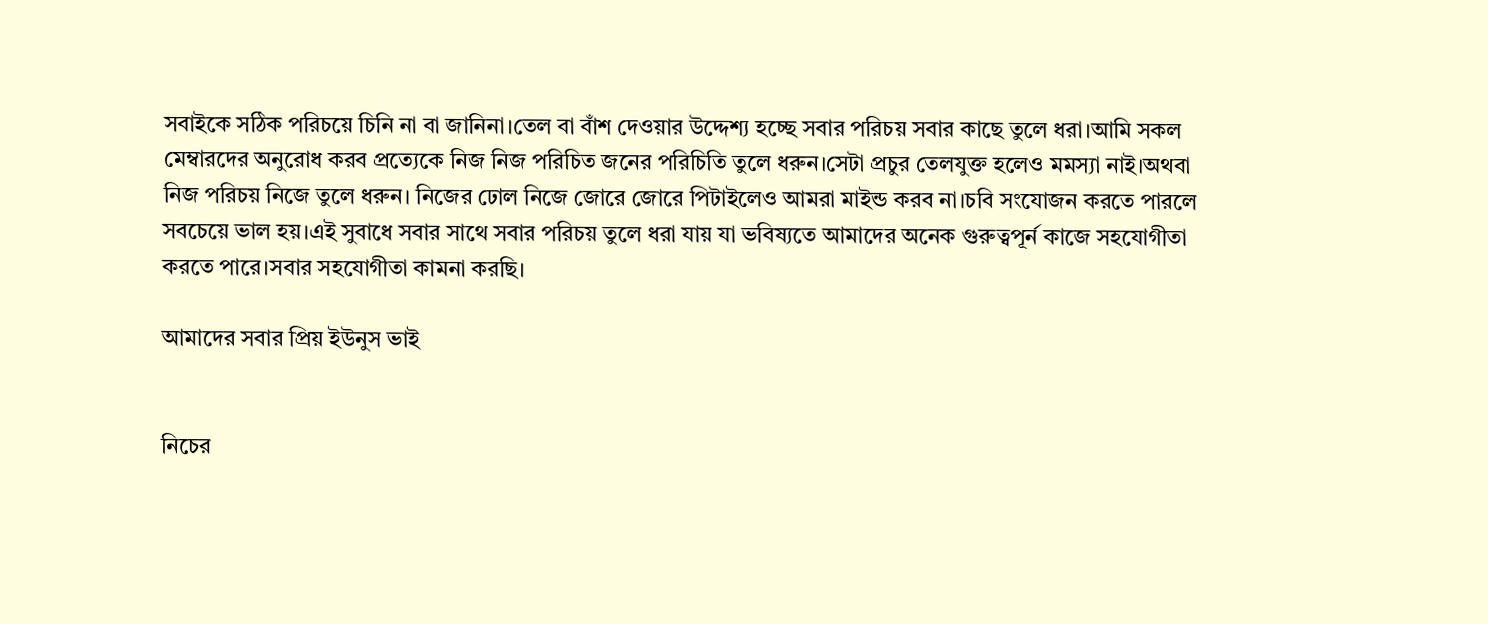সবাইকে সঠিক পরিচয়ে চিনি না বা জানিনা।তেল বা বাঁশ দেওয়ার উদ্দেশ্য হচ্ছে সবার পরিচয় সবার কাছে তুলে ধরা।আমি সকল মেম্বারদের অনুরোধ করব প্রত্যেকে নিজ নিজ পরিচিত জনের পরিচিতি তুলে ধরুন।সেটা প্রচুর তেলযুক্ত হলেও মমস্যা নাই।অথবা নিজ পরিচয় নিজে তুলে ধরুন। নিজের ঢোল নিজে জোরে জোরে পিটাইলেও আমরা মাইন্ড করব না।চবি সংযোজন করতে পারলে সবচেয়ে ভাল হয়।এই সুবাধে সবার সাথে সবার পরিচয় তুলে ধরা যায় যা ভবিষ্যতে আমাদের অনেক গুরুত্বপূর্ন কাজে সহযোগীতা করতে পারে।সবার সহযোগীতা কামনা করছি।

আমাদের সবার প্রিয় ইউনুস ভাই


নিচের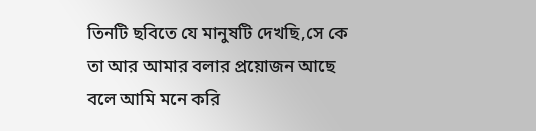তিনটি ছবিতে যে মানুষটি দেখছি,সে কে তা আর আমার বলার প্রয়োজন আছে বলে আমি মনে করি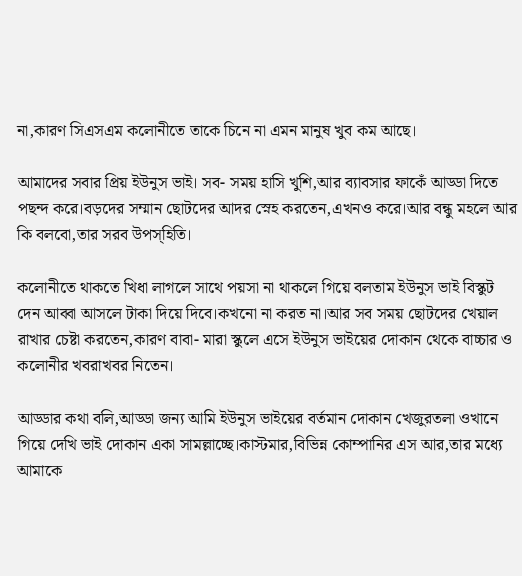না,কারণ সিএসএম কলোনীতে তাকে চিনে না এমন মানুষ খুব কম আছে।

আমাদের সবার প্রিয় ইউনুস ভাই। সব- সময় হাসি খুশি,আর ব্যাবসার ফাকেঁ আড্ডা দিতে পছন্দ করে।বড়দের সম্মান ছোটদের আদর স্নেহ করতেন,এখনও করে।আর বন্ধু মহলে আর কি বলবো,তার সরব উপস্হিতি।

কলোনীতে থাকতে খিধা লাগলে সাথে পয়সা না থাকলে গিয়ে বলতাম ইউনুস ভাই বিস্কুট দেন আব্বা আসলে টাকা দিয়ে দিবে।কখনো না করত না।আর সব সময় ছোটদের খেয়াল রাখার চেষ্টা করতেন,কারণ বাবা- মারা স্কুলে এসে ইউনুস ভাইয়ের দোকান থেকে বাচ্চার ও কলোনীর খবরাখবর নিতেন।

আড্ডার কথা বলি,আড্ডা জন্য আমি ইউনুস ভাইয়ের বর্তমান দোকান খেজুরতলা ওখানে গিয়ে দেখি ভাই দোকান একা সামল্লাচ্ছে।কাস্টমার,বিভিন্ন কোম্পানির এস আর,তার মধ্যে আমাকে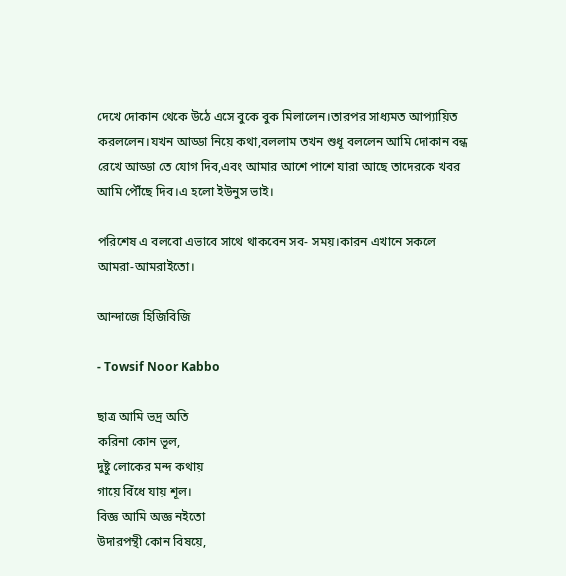দেখে দোকান থেকে উঠে এসে বুকে বুক মিলালেন।তারপর সাধ্যমত আপ্যায়িত করললেন।যখন আড্ডা নিয়ে কথা,বললাম তখন শুধূ বললেন আমি দোকান বন্ধ রেখে আড্ডা তে যোগ দিব,এবং আমার আশে পাশে যারা আছে তাদেরকে খবর আমি পৌঁছে দিব।এ হলো ইউনুস ভাই।

পরিশেষ এ বলবো এভাবে সাথে থাকবেন সব- সময়।কারন এখানে সকলে আমরা-আমরাইতো।

আন্দাজে হিজিবিজি

- Towsif Noor Kabbo

ছাত্র আমি ভদ্র অতি
করিনা কোন ভূল,
দুষ্টু লোকের মন্দ কথায়
গায়ে বিঁধে যায় শূল।
বিজ্ঞ আমি অজ্ঞ নইতো
উদারপন্থী কোন বিষয়ে,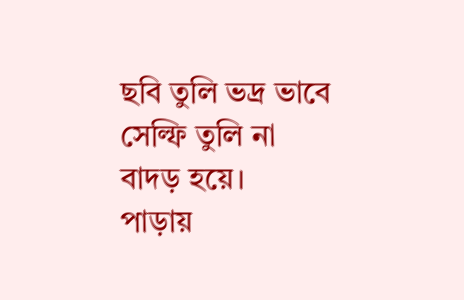ছবি তুলি ভদ্র ভাবে
সেল্ফি তুলি না বাদড় হয়ে।
পাড়ায়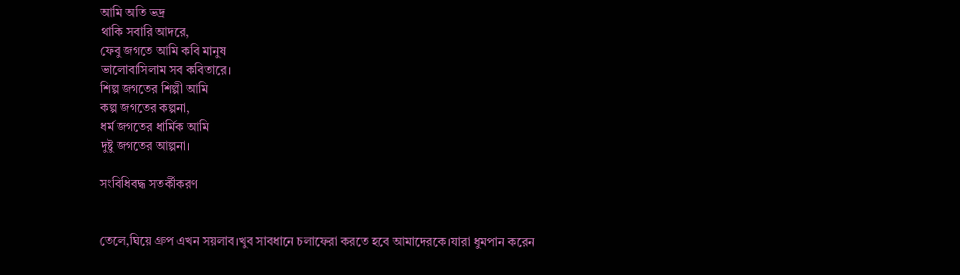আমি অতি ভদ্র
থাকি সবারি আদরে,
ফেবু জগতে আমি কবি মানুষ
ভালোবাসিলাম সব কবিতারে।
শিল্প জগতের শিল্পী আমি
কল্প জগতের কল্পনা,
ধর্ম জগতের ধার্মিক আমি
দুষ্টু জগতের আল্পনা।

সংবিধিবদ্ধ সতর্কীকরণ


তেলে,ঘিয়ে গ্রুপ এখন সয়লাব।খুব সাবধানে চলাফেরা করতে হবে আমাদেরকে।যারা ধুমপান করেন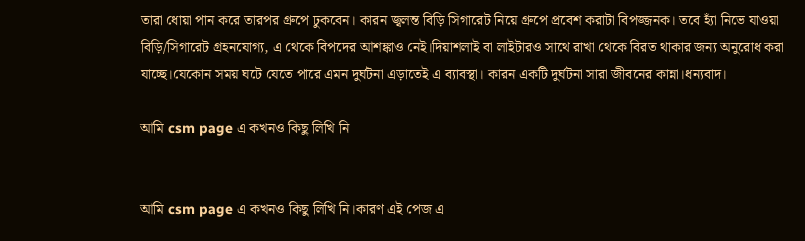তারা ধোয়া পান করে তারপর গ্রুপে ঢুকবেন। কারন জ্বলন্ত বিড়ি সিগারেট নিয়ে গ্রুপে প্রবেশ করাটা বিপজ্জনক। তবে হ্যাঁ নিভে যাওয়া বিড়ি/সিগারেট গ্রহনযোগ্য, এ থেকে বিপদের আশঙ্কাও নেই।দিয়াশলাই বা লাইটারও সাথে রাখা থেকে বিরত থাকার জন্য অনুরোধ করা যাচ্ছে।যেকোন সময় ঘটে যেতে পারে এমন দুর্ঘটনা এড়াতেই এ ব্যাবস্থা। কারন একটি দুর্ঘটনা সারা জীবনের কান্না।ধন্যবাদ।

আমি csm page এ কখনও কিছু লিখি নি


আমি csm page এ কখনও কিছু লিখি নি।কারণ এই পেজ এ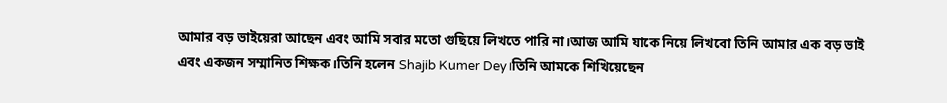আমার বড় ভাইয়েরা আছেন এবং আমি সবার মতো গুছিয়ে লিখতে পারি না।আজ আমি যাকে নিয়ে লিখবো তিনি আমার এক বড় ভাই এবং একজন সম্মানিত শিক্ষক।তিনি হলেন Shajib Kumer Dey।তিনি আমকে শিখিয়েছেন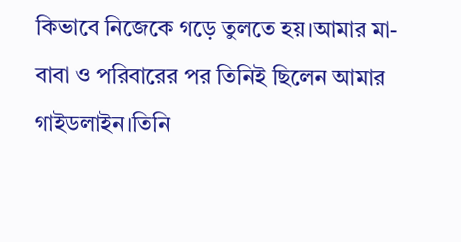কিভাবে নিজেকে গড়ে তুলতে হয়।আমার মা-বাবা ও পরিবারের পর তিনিই ছিলেন আমার গাইডলাইন।তিনি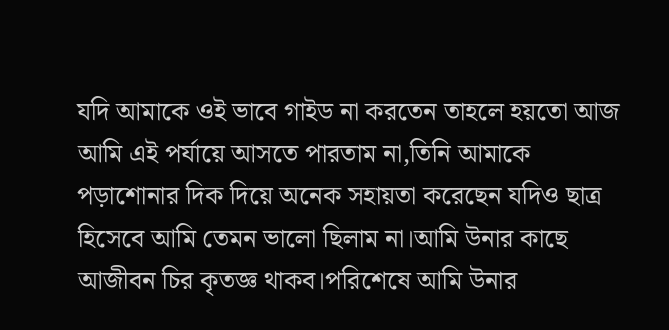যদি আমাকে ওই ভাবে গাইড না করতেন তাহলে হয়তো আজ আমি এই পর্যায়ে আসতে পারতাম না,তিনি আমাকে পড়াশোনার দিক দিয়ে অনেক সহায়তা করেছেন যদিও ছাত্র হিসেবে আমি তেমন ভালো ছিলাম না।আমি উনার কাছে আজীবন চির কৃতজ্ঞ থাকব।পরিশেষে আমি উনার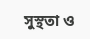সুস্থতা ও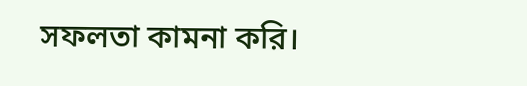সফলতা কামনা করি।